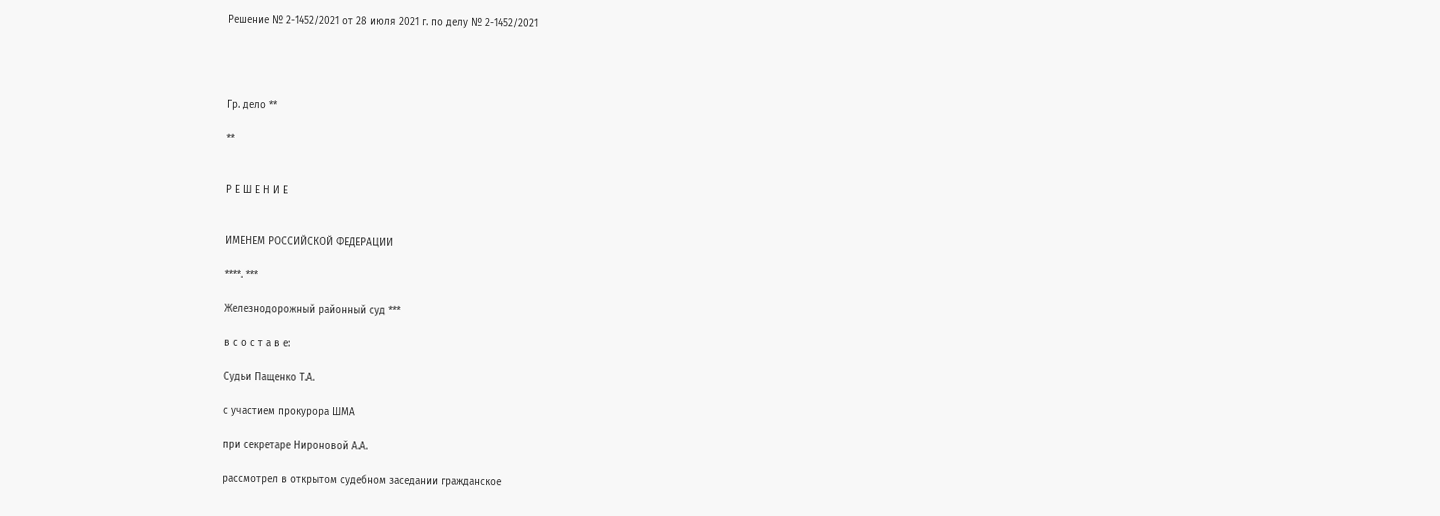Решение № 2-1452/2021 от 28 июля 2021 г. по делу № 2-1452/2021




Гр. дело **

**


Р Е Ш Е Н И Е


ИМЕНЕМ РОССИЙСКОЙ ФЕДЕРАЦИИ

****. ***

Железнодорожный районный суд ***

в с о с т а в е:

Судьи Пащенко Т.А.

с участием прокурора ШМА

при секретаре Нироновой А.А.

рассмотрел в открытом судебном заседании гражданское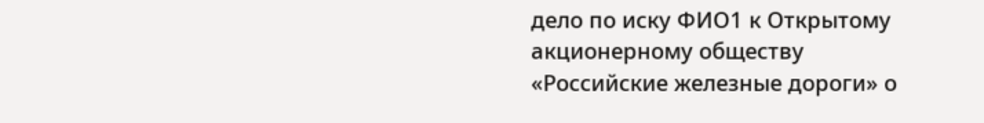дело по иску ФИО1 к Открытому акционерному обществу «Российские железные дороги» о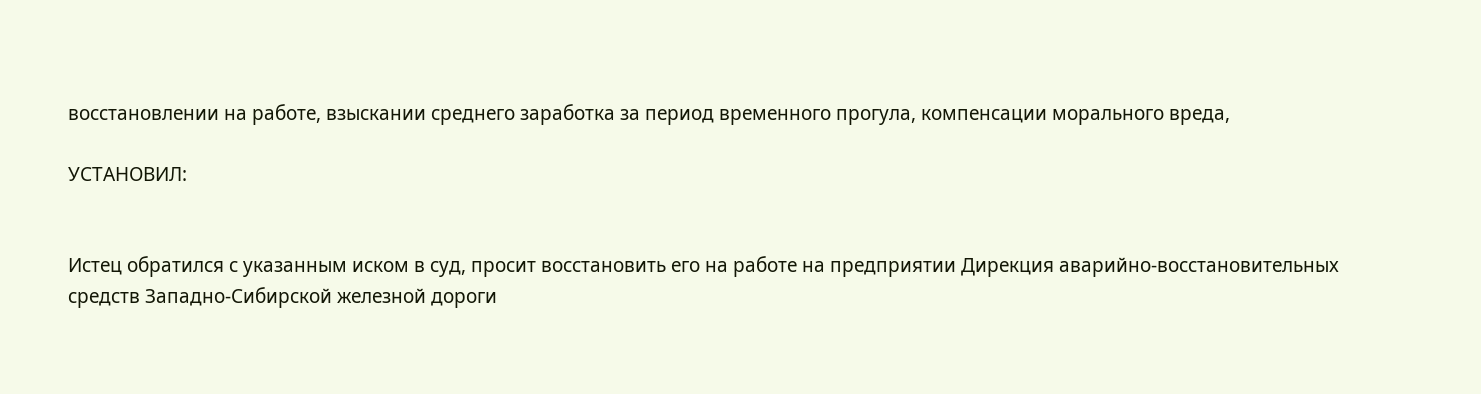восстановлении на работе, взыскании среднего заработка за период временного прогула, компенсации морального вреда,

УСТАНОВИЛ:


Истец обратился с указанным иском в суд, просит восстановить его на работе на предприятии Дирекция аварийно-восстановительных средств Западно-Сибирской железной дороги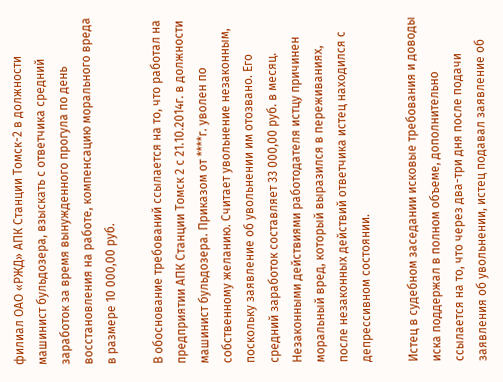филиал ОАО «РЖД» АПК Станции Томск-2 в должности машинист бульдозера, взыскать с ответчика средний заработок за время вынужденного прогула по день восстановления на работе, компенсацию морального вреда в размере 10 000,00 руб.

В обоснование требований ссылается на то, что работал на предприятии АПК Станции Томск 2 с 21.10.2014г. в должности машинист бульдозера. Приказом от ****г. уволен по собственному желанию. Считает увольнение незаконным, поскольку заявление об увольнении им отозвано. Его средний заработок составляет 33 000,00 руб. в месяц. Незаконными действиями работодателя истцу причинен моральный вред, который выразился в переживаниях, после незаконных действий ответчика истец находился с депрессивном состоянии.

Истец в судебном заседании исковые требования и доводы иска поддержал в полном объеме, дополнительно ссылается на то, что через два-три дня после подачи заявления об увольнении, истец подавал заявление об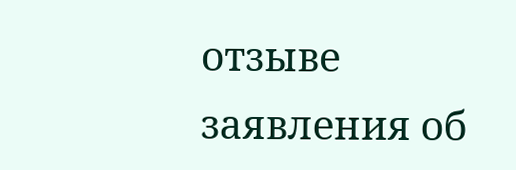отзыве заявления об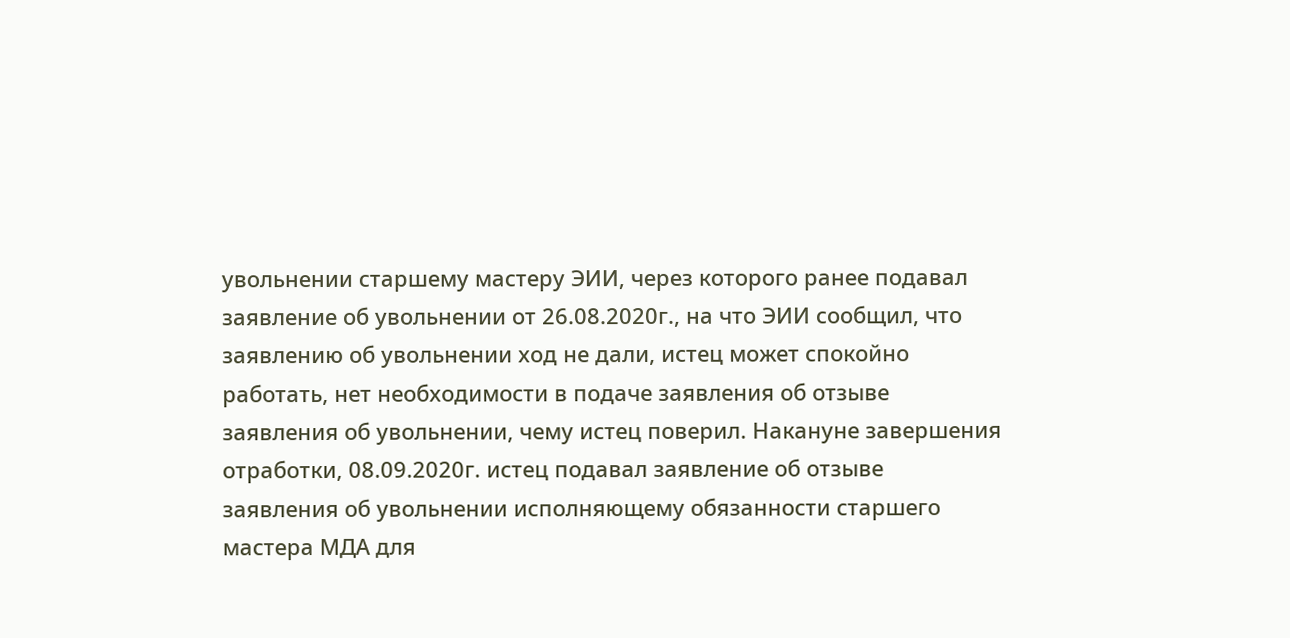увольнении старшему мастеру ЭИИ, через которого ранее подавал заявление об увольнении от 26.08.2020г., на что ЭИИ сообщил, что заявлению об увольнении ход не дали, истец может спокойно работать, нет необходимости в подаче заявления об отзыве заявления об увольнении, чему истец поверил. Накануне завершения отработки, 08.09.2020г. истец подавал заявление об отзыве заявления об увольнении исполняющему обязанности старшего мастера МДА для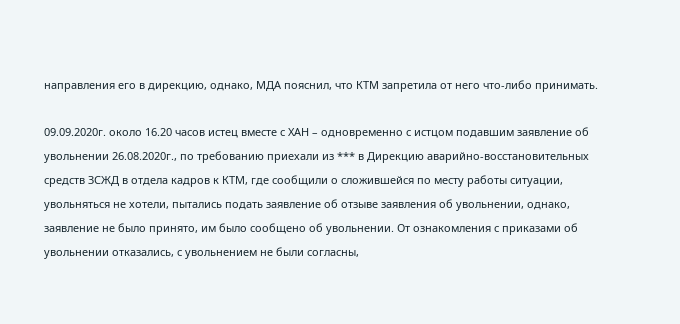направления его в дирекцию, однако, МДА пояснил, что КТМ запретила от него что-либо принимать.

09.09.2020г. около 16.20 часов истец вместе с ХАН – одновременно с истцом подавшим заявление об увольнении 26.08.2020г., по требованию приехали из *** в Дирекцию аварийно-восстановительных средств ЗСЖД в отдела кадров к КТМ, где сообщили о сложившейся по месту работы ситуации, увольняться не хотели, пытались подать заявление об отзыве заявления об увольнении, однако, заявление не было принято, им было сообщено об увольнении. От ознакомления с приказами об увольнении отказались, с увольнением не были согласны,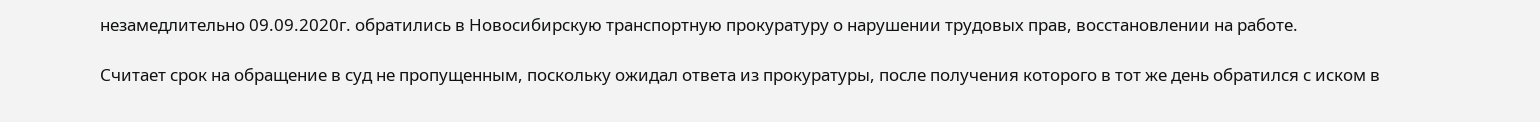незамедлительно 09.09.2020г. обратились в Новосибирскую транспортную прокуратуру о нарушении трудовых прав, восстановлении на работе.

Считает срок на обращение в суд не пропущенным, поскольку ожидал ответа из прокуратуры, после получения которого в тот же день обратился с иском в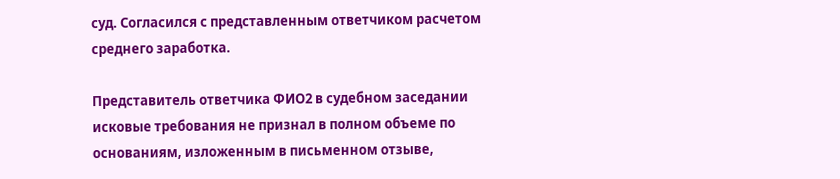суд. Согласился с представленным ответчиком расчетом среднего заработка.

Представитель ответчика ФИО2 в судебном заседании исковые требования не признал в полном объеме по основаниям, изложенным в письменном отзыве,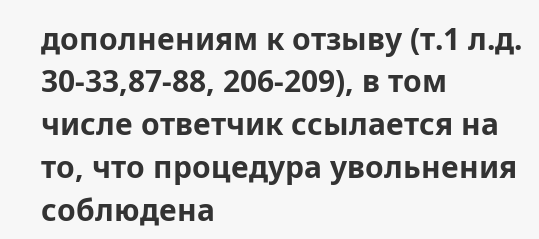дополнениям к отзыву (т.1 л.д. 30-33,87-88, 206-209), в том числе ответчик ссылается на то, что процедура увольнения соблюдена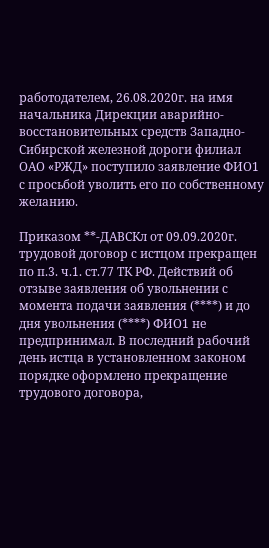работодателем, 26.08.2020г. на имя начальника Дирекции аварийно-восстановительных средств Западно-Сибирской железной дороги филиал ОАО «РЖД» поступило заявление ФИО1 с просьбой уволить его по собственному желанию.

Приказом **-ДАВСКл от 09.09.2020г. трудовой договор с истцом прекращен по п.3. ч.1. ст.77 ТК РФ. Действий об отзыве заявления об увольнении с момента подачи заявления (****) и до дня увольнения (****) ФИО1 не предпринимал. В последний рабочий день истца в установленном законом порядке оформлено прекращение трудового договора,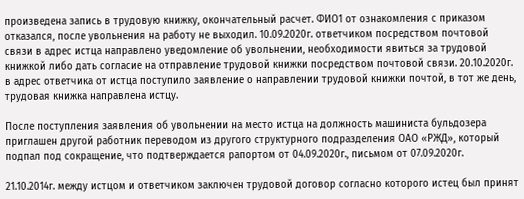произведена запись в трудовую книжку, окончательный расчет. ФИО1 от ознакомления с приказом отказался, после увольнения на работу не выходил. 10.09.2020г. ответчиком посредством почтовой связи в адрес истца направлено уведомление об увольнении, необходимости явиться за трудовой книжкой либо дать согласие на отправление трудовой книжки посредством почтовой связи. 20.10.2020г. в адрес ответчика от истца поступило заявление о направлении трудовой книжки почтой, в тот же день, трудовая книжка направлена истцу.

После поступления заявления об увольнении на место истца на должность машиниста бульдозера приглашен другой работник переводом из другого структурного подразделения ОАО «РЖД», который подпал под сокращение, что подтверждается рапортом от 04.09.2020г., письмом от 07.09.2020г.

21.10.2014г. между истцом и ответчиком заключен трудовой договор согласно которого истец был принят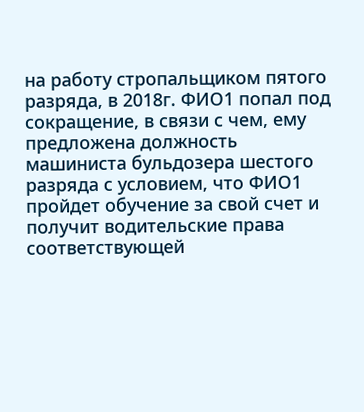на работу стропальщиком пятого разряда, в 2018г. ФИО1 попал под сокращение, в связи с чем, ему предложена должность машиниста бульдозера шестого разряда с условием, что ФИО1 пройдет обучение за свой счет и получит водительские права соответствующей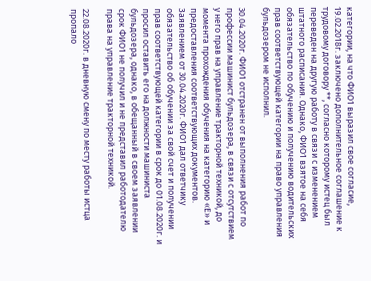категории, на что ФИО1 выразил свое согласие, 19.02.2018г. заключено дополнительное соглашение к трудовому договору **, согласно которому истец был переведен на другую работу в связи с изменением штатного расписания. Однако, ФИО1 взятое на себя обязательство по обучению и получению водительских прав соответствующей категории на право управления бульдозером не исполнил.

30.04.2020г. ФИО1 отстранен от выполнения работ по профессии машинист бульдозера, в связи с отсутствием у него прав на управление тракторной техникой, до момента прохождения обучения на категорию «Е» и предоставления соответствующих документов. Заявлением от 30.04.2020г. ФИО1 дал ответчику обязательство об обучении за свой счет и получении прав соответствующей категории в срок до 01.08.2020г. и просил оставить его на должности машиниста бульдозера, однако, в обещанный в своем заявлении срок ФИО1 не получил и не представил работодателю права на управление тракторной техникой.

22.08.2020г. в дневную смену по месту работы истца пропало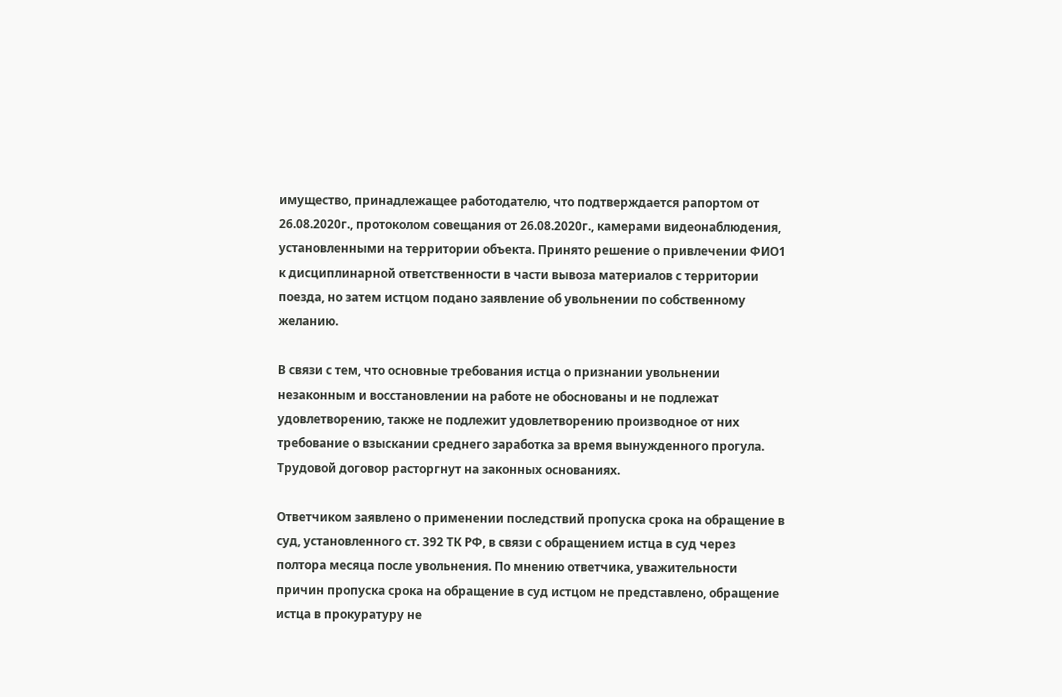имущество, принадлежащее работодателю, что подтверждается рапортом от 26.08.2020г., протоколом совещания от 26.08.2020г., камерами видеонаблюдения, установленными на территории объекта. Принято решение о привлечении ФИО1 к дисциплинарной ответственности в части вывоза материалов с территории поезда, но затем истцом подано заявление об увольнении по собственному желанию.

В связи с тем, что основные требования истца о признании увольнении незаконным и восстановлении на работе не обоснованы и не подлежат удовлетворению, также не подлежит удовлетворению производное от них требование о взыскании среднего заработка за время вынужденного прогула. Трудовой договор расторгнут на законных основаниях.

Ответчиком заявлено о применении последствий пропуска срока на обращение в суд, установленного ст. 392 ТК РФ, в связи с обращением истца в суд через полтора месяца после увольнения. По мнению ответчика, уважительности причин пропуска срока на обращение в суд истцом не представлено, обращение истца в прокуратуру не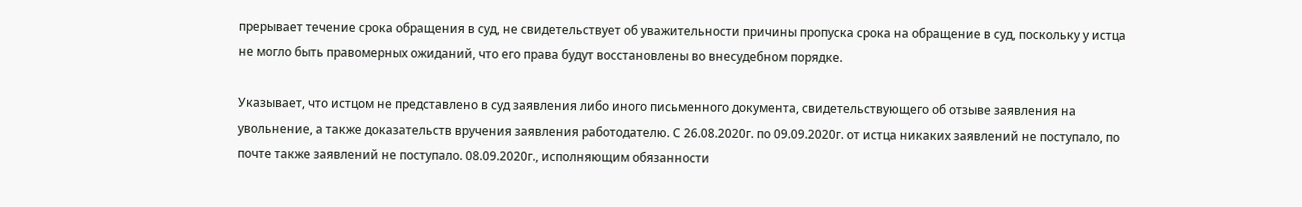прерывает течение срока обращения в суд, не свидетельствует об уважительности причины пропуска срока на обращение в суд, поскольку у истца не могло быть правомерных ожиданий, что его права будут восстановлены во внесудебном порядке.

Указывает, что истцом не представлено в суд заявления либо иного письменного документа, свидетельствующего об отзыве заявления на увольнение, а также доказательств вручения заявления работодателю. С 26.08.2020г. по 09.09.2020г. от истца никаких заявлений не поступало, по почте также заявлений не поступало. 08.09.2020г., исполняющим обязанности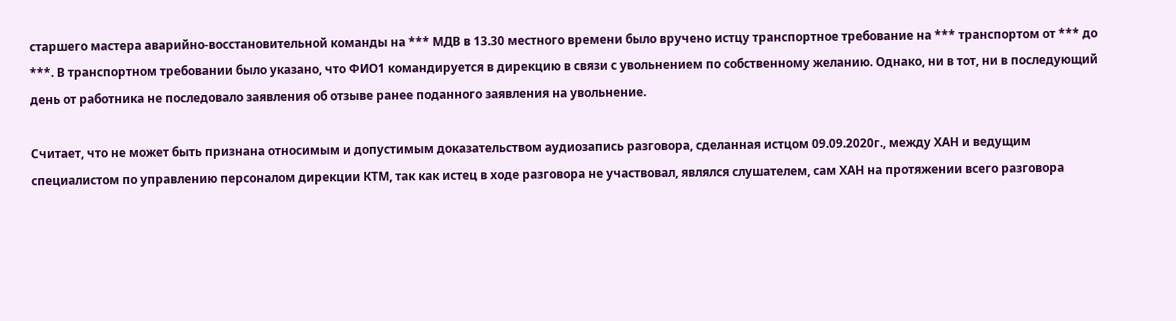старшего мастера аварийно-восстановительной команды на *** МДВ в 13.30 местного времени было вручено истцу транспортное требование на *** транспортом от *** до ***. В транспортном требовании было указано, что ФИО1 командируется в дирекцию в связи с увольнением по собственному желанию. Однако, ни в тот, ни в последующий день от работника не последовало заявления об отзыве ранее поданного заявления на увольнение.

Считает, что не может быть признана относимым и допустимым доказательством аудиозапись разговора, сделанная истцом 09.09.2020г., между ХАН и ведущим специалистом по управлению персоналом дирекции КТМ, так как истец в ходе разговора не участвовал, являлся слушателем, сам ХАН на протяжении всего разговора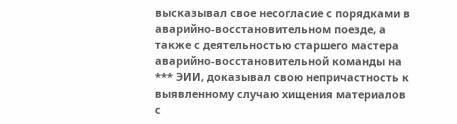высказывал свое несогласие с порядками в аварийно-восстановительном поезде, а также с деятельностью старшего мастера аварийно-восстановительной команды на *** ЭИИ, доказывал свою непричастность к выявленному случаю хищения материалов с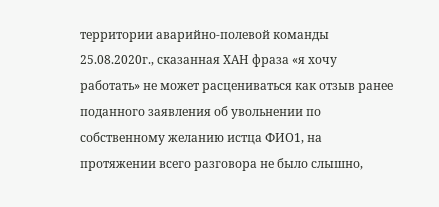территории аварийно-полевой команды 25.08.2020г., сказанная ХАН фраза «я хочу работать» не может расцениваться как отзыв ранее поданного заявления об увольнении по собственному желанию истца ФИО1, на протяжении всего разговора не было слышно,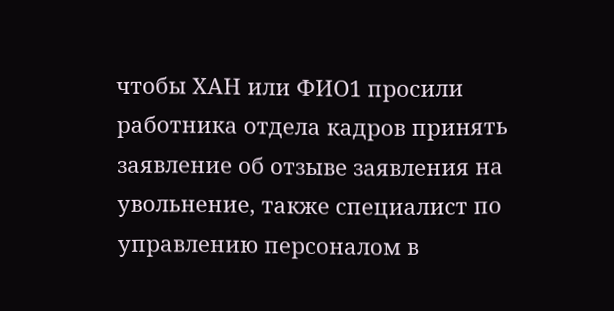чтобы ХАН или ФИО1 просили работника отдела кадров принять заявление об отзыве заявления на увольнение, также специалист по управлению персоналом в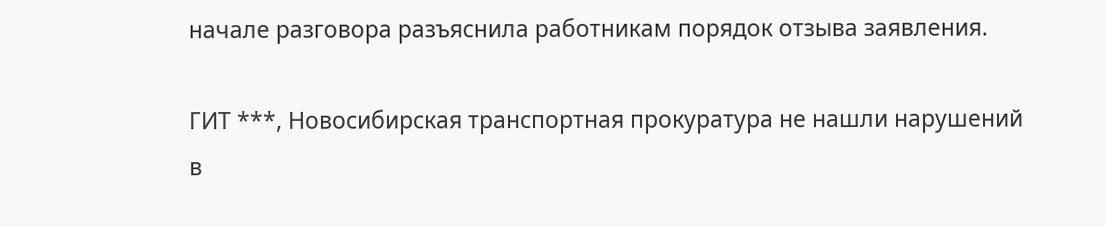начале разговора разъяснила работникам порядок отзыва заявления.

ГИТ ***, Новосибирская транспортная прокуратура не нашли нарушений в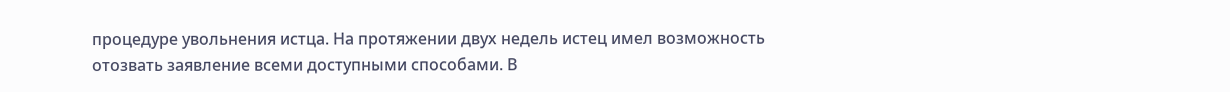процедуре увольнения истца. На протяжении двух недель истец имел возможность отозвать заявление всеми доступными способами. В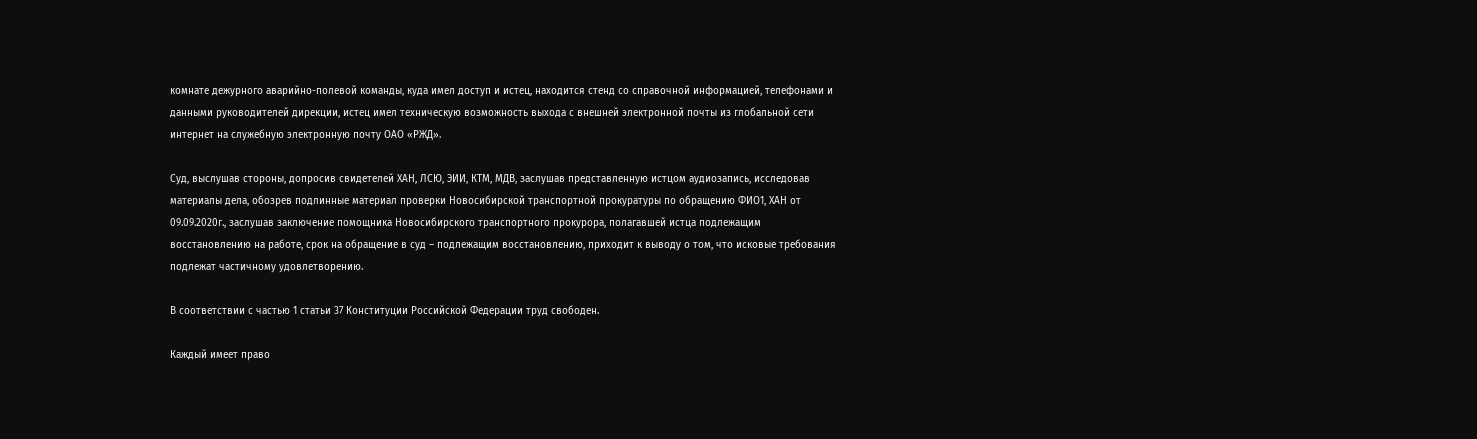комнате дежурного аварийно-полевой команды, куда имел доступ и истец, находится стенд со справочной информацией, телефонами и данными руководителей дирекции, истец имел техническую возможность выхода с внешней электронной почты из глобальной сети интернет на служебную электронную почту ОАО «РЖД».

Суд, выслушав стороны, допросив свидетелей ХАН, ЛСЮ, ЭИИ, КТМ, МДВ, заслушав представленную истцом аудиозапись, исследовав материалы дела, обозрев подлинные материал проверки Новосибирской транспортной прокуратуры по обращению ФИО1, ХАН от 09.09.2020г., заслушав заключение помощника Новосибирского транспортного прокурора, полагавшей истца подлежащим восстановлению на работе, срок на обращение в суд – подлежащим восстановлению, приходит к выводу о том, что исковые требования подлежат частичному удовлетворению.

В соответствии с частью 1 статьи 37 Конституции Российской Федерации труд свободен.

Каждый имеет право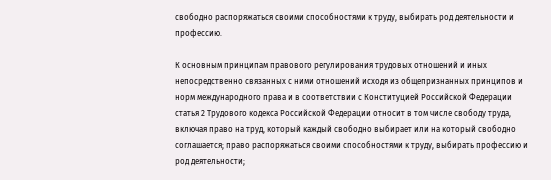свободно распоряжаться своими способностями к труду, выбирать род деятельности и профессию.

К основным принципам правового регулирования трудовых отношений и иных непосредственно связанных с ними отношений исходя из общепризнанных принципов и норм международного права и в соответствии с Конституцией Российской Федерации статья 2 Трудового кодекса Российской Федерации относит в том числе свободу труда, включая право на труд, который каждый свободно выбирает или на который свободно соглашается; право распоряжаться своими способностями к труду, выбирать профессию и род деятельности;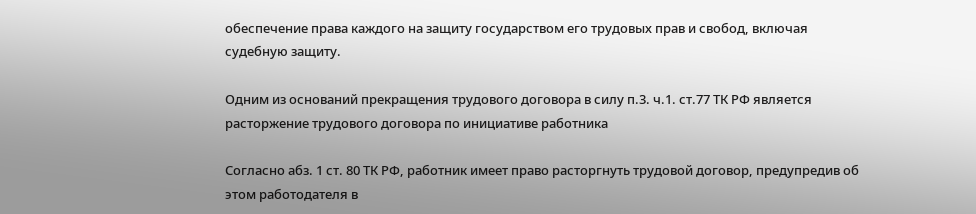обеспечение права каждого на защиту государством его трудовых прав и свобод, включая судебную защиту.

Одним из оснований прекращения трудового договора в силу п.3. ч.1. ст.77 ТК РФ является расторжение трудового договора по инициативе работника

Согласно абз. 1 ст. 80 ТК РФ, работник имеет право расторгнуть трудовой договор, предупредив об этом работодателя в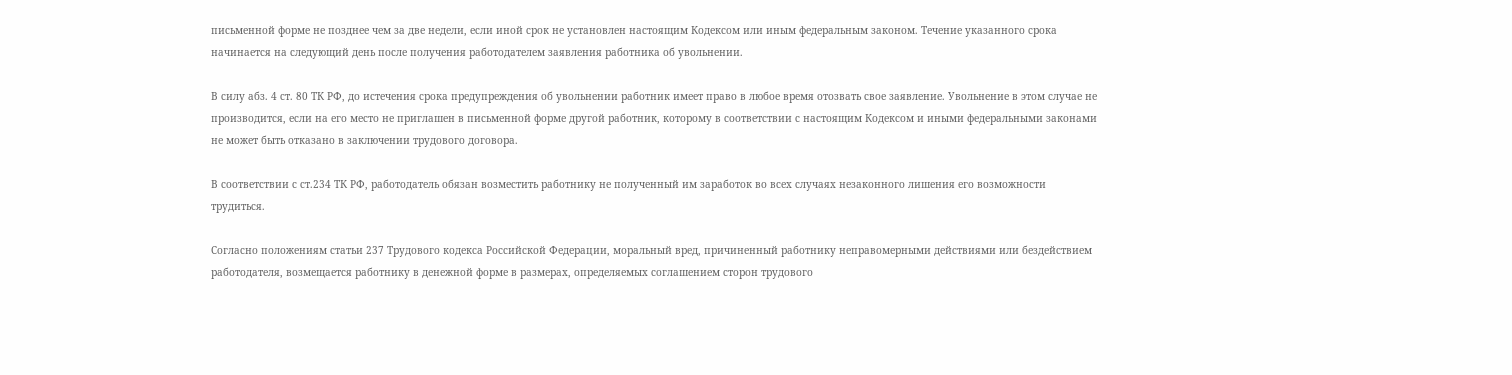письменной форме не позднее чем за две недели, если иной срок не установлен настоящим Кодексом или иным федеральным законом. Течение указанного срока начинается на следующий день после получения работодателем заявления работника об увольнении.

В силу абз. 4 ст. 80 ТК РФ, до истечения срока предупреждения об увольнении работник имеет право в любое время отозвать свое заявление. Увольнение в этом случае не производится, если на его место не приглашен в письменной форме другой работник, которому в соответствии с настоящим Кодексом и иными федеральными законами не может быть отказано в заключении трудового договора.

В соответствии с ст.234 ТК РФ, работодатель обязан возместить работнику не полученный им заработок во всех случаях незаконного лишения его возможности трудиться.

Согласно положениям статьи 237 Трудового кодекса Российской Федерации, моральный вред, причиненный работнику неправомерными действиями или бездействием работодателя, возмещается работнику в денежной форме в размерах, определяемых соглашением сторон трудового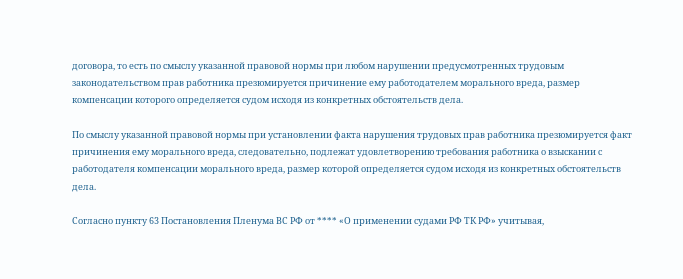договора, то есть по смыслу указанной правовой нормы при любом нарушении предусмотренных трудовым законодательством прав работника презюмируется причинение ему работодателем морального вреда, размер компенсации которого определяется судом исходя из конкретных обстоятельств дела.

По смыслу указанной правовой нормы при установлении факта нарушения трудовых прав работника презюмируется факт причинения ему морального вреда, следовательно, подлежат удовлетворению требования работника о взыскании с работодателя компенсации морального вреда, размер которой определяется судом исходя из конкретных обстоятельств дела.

Согласно пункту 63 Постановления Пленума ВС РФ от **** «О применении судами РФ ТК РФ» учитывая,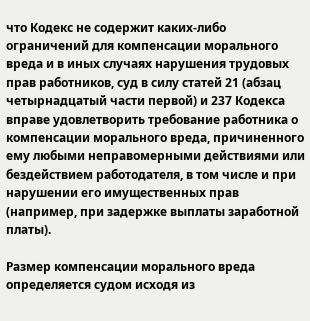что Кодекс не содержит каких-либо ограничений для компенсации морального вреда и в иных случаях нарушения трудовых прав работников, суд в силу статей 21 (абзац четырнадцатый части первой) и 237 Кодекса вправе удовлетворить требование работника о компенсации морального вреда, причиненного ему любыми неправомерными действиями или бездействием работодателя, в том числе и при нарушении его имущественных прав (например, при задержке выплаты заработной платы).

Размер компенсации морального вреда определяется судом исходя из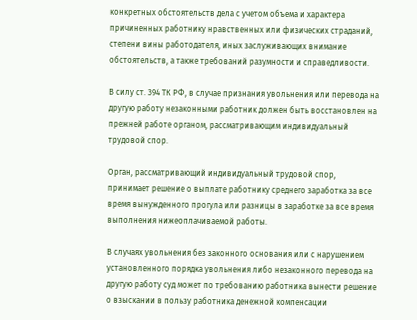конкретных обстоятельств дела с учетом объема и характера причиненных работнику нравственных или физических страданий, степени вины работодателя, иных заслуживающих внимание обстоятельств, а также требований разумности и справедливости.

В силу ст. 394 ТК РФ, в случае признания увольнения или перевода на другую работу незаконными работник должен быть восстановлен на прежней работе органом, рассматривающим индивидуальный трудовой спор.

Орган, рассматривающий индивидуальный трудовой спор, принимает решение о выплате работнику среднего заработка за все время вынужденного прогула или разницы в заработке за все время выполнения нижеоплачиваемой работы.

В случаях увольнения без законного основания или с нарушением установленного порядка увольнения либо незаконного перевода на другую работу суд может по требованию работника вынести решение о взыскании в пользу работника денежной компенсации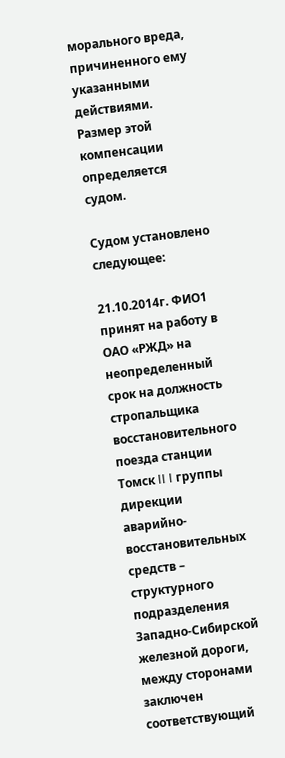морального вреда, причиненного ему указанными действиями. Размер этой компенсации определяется судом.

Судом установлено следующее:

21.10.2014г. ФИО1 принят на работу в ОАО «РЖД» на неопределенный срок на должность стропальщика восстановительного поезда станции Томск II I группы дирекции аварийно-восстановительных средств – структурного подразделения Западно-Сибирской железной дороги, между сторонами заключен соответствующий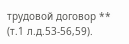трудовой договор ** (т.1 л.д.53-56,59).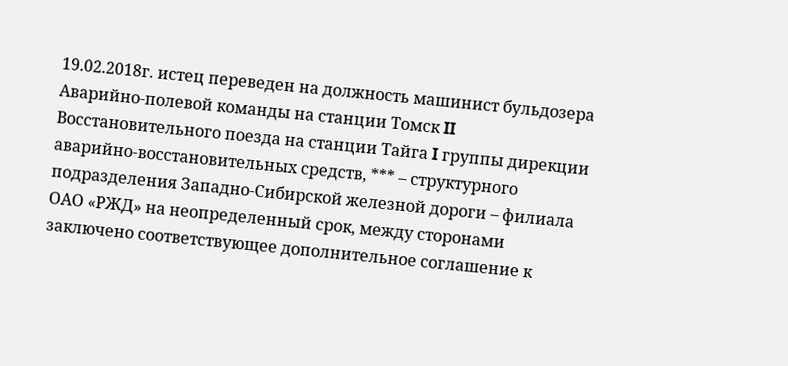19.02.2018г. истец переведен на должность машинист бульдозера Аварийно-полевой команды на станции Томск II Восстановительного поезда на станции Тайга I группы дирекции аварийно-восстановительных средств, *** – структурного подразделения Западно-Сибирской железной дороги – филиала ОАО «РЖД» на неопределенный срок, между сторонами заключено соответствующее дополнительное соглашение к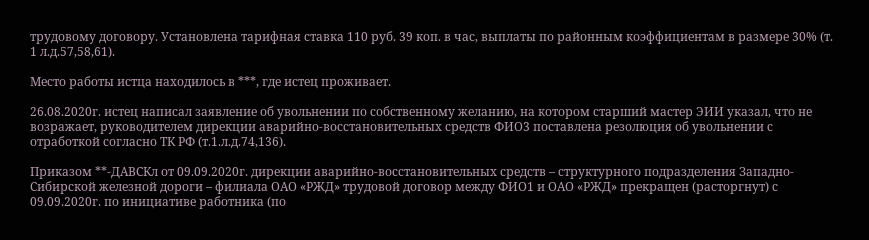трудовому договору. Установлена тарифная ставка 110 руб. 39 коп. в час, выплаты по районным коэффициентам в размере 30% (т. 1 л.д.57,58,61).

Место работы истца находилось в ***, где истец проживает.

26.08.2020г. истец написал заявление об увольнении по собственному желанию, на котором старший мастер ЭИИ указал, что не возражает, руководителем дирекции аварийно-восстановительных средств ФИО3 поставлена резолюция об увольнении с отработкой согласно ТК РФ (т.1.л.д.74,136).

Приказом **-ДАВСКл от 09.09.2020г. дирекции аварийно-восстановительных средств – структурного подразделения Западно-Сибирской железной дороги – филиала ОАО «РЖД» трудовой договор между ФИО1 и ОАО «РЖД» прекращен (расторгнут) с 09.09.2020г. по инициативе работника (по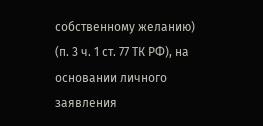собственному желанию) (п. 3 ч. 1 ст. 77 ТК РФ), на основании личного заявления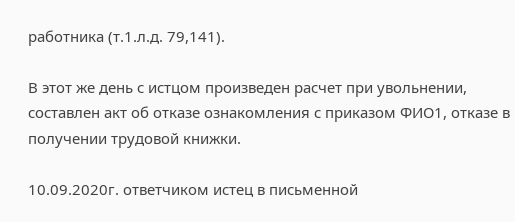работника (т.1.л.д. 79,141).

В этот же день с истцом произведен расчет при увольнении, составлен акт об отказе ознакомления с приказом ФИО1, отказе в получении трудовой книжки.

10.09.2020г. ответчиком истец в письменной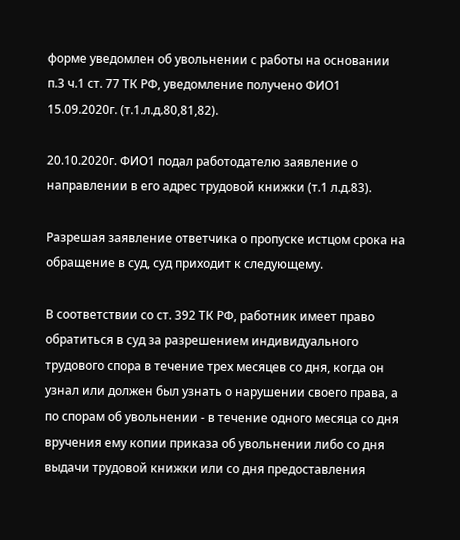форме уведомлен об увольнении с работы на основании п.3 ч.1 ст. 77 ТК РФ, уведомление получено ФИО1 15.09.2020г. (т.1.л.д.80,81,82).

20.10.2020г. ФИО1 подал работодателю заявление о направлении в его адрес трудовой книжки (т.1 л.д.83).

Разрешая заявление ответчика о пропуске истцом срока на обращение в суд, суд приходит к следующему.

В соответствии со ст. 392 ТК РФ, работник имеет право обратиться в суд за разрешением индивидуального трудового спора в течение трех месяцев со дня, когда он узнал или должен был узнать о нарушении своего права, а по спорам об увольнении - в течение одного месяца со дня вручения ему копии приказа об увольнении либо со дня выдачи трудовой книжки или со дня предоставления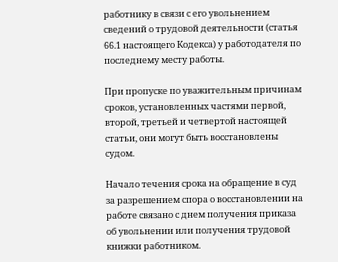работнику в связи с его увольнением сведений о трудовой деятельности (статья 66.1 настоящего Кодекса) у работодателя по последнему месту работы.

При пропуске по уважительным причинам сроков, установленных частями первой, второй, третьей и четвертой настоящей статьи, они могут быть восстановлены судом.

Начало течения срока на обращение в суд за разрешением спора о восстановлении на работе связано с днем получения приказа об увольнении или получения трудовой книжки работником.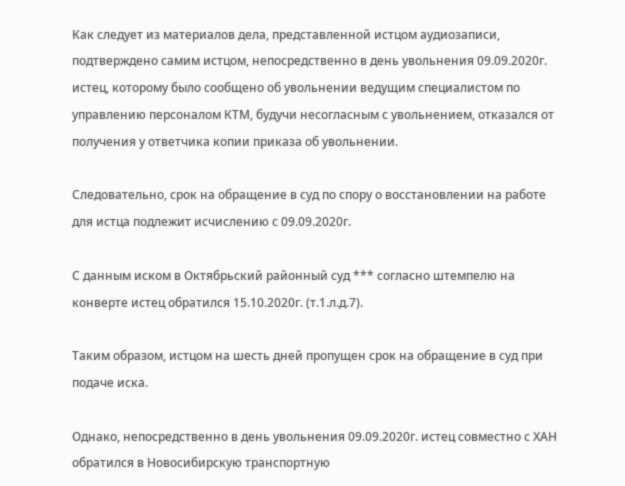Как следует из материалов дела, представленной истцом аудиозаписи, подтверждено самим истцом, непосредственно в день увольнения 09.09.2020г. истец, которому было сообщено об увольнении ведущим специалистом по управлению персоналом КТМ, будучи несогласным с увольнением, отказался от получения у ответчика копии приказа об увольнении.

Следовательно, срок на обращение в суд по спору о восстановлении на работе для истца подлежит исчислению с 09.09.2020г.

С данным иском в Октябрьский районный суд *** согласно штемпелю на конверте истец обратился 15.10.2020г. (т.1.л.д.7).

Таким образом, истцом на шесть дней пропущен срок на обращение в суд при подаче иска.

Однако, непосредственно в день увольнения 09.09.2020г. истец совместно с ХАН обратился в Новосибирскую транспортную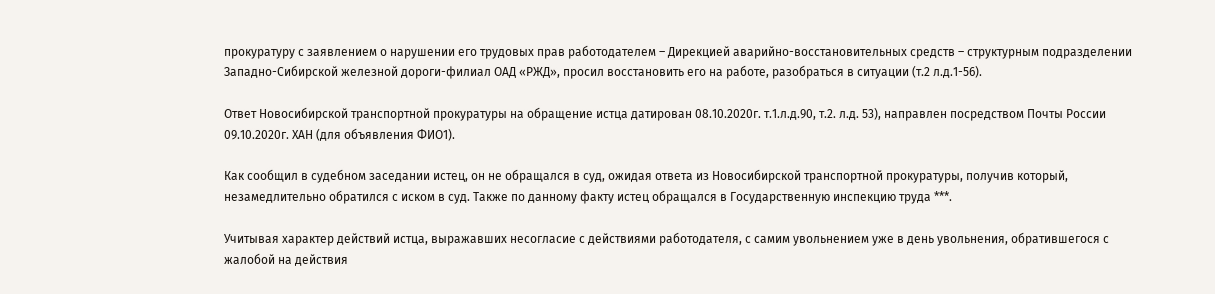прокуратуру с заявлением о нарушении его трудовых прав работодателем – Дирекцией аварийно-восстановительных средств – структурным подразделении Западно-Сибирской железной дороги-филиал ОАД «РЖД», просил восстановить его на работе, разобраться в ситуации (т.2 л.д.1-56).

Ответ Новосибирской транспортной прокуратуры на обращение истца датирован 08.10.2020г. т.1.л.д.90, т.2. л.д. 53), направлен посредством Почты России 09.10.2020г. ХАН (для объявления ФИО1).

Как сообщил в судебном заседании истец, он не обращался в суд, ожидая ответа из Новосибирской транспортной прокуратуры, получив который, незамедлительно обратился с иском в суд. Также по данному факту истец обращался в Государственную инспекцию труда ***.

Учитывая характер действий истца, выражавших несогласие с действиями работодателя, с самим увольнением уже в день увольнения, обратившегося с жалобой на действия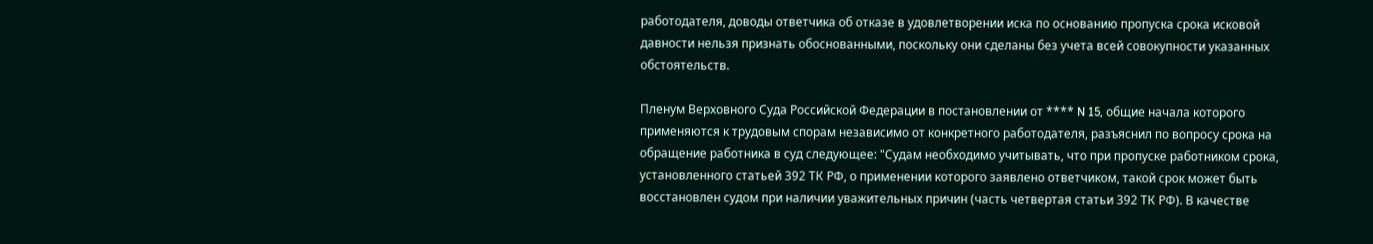работодателя, доводы ответчика об отказе в удовлетворении иска по основанию пропуска срока исковой давности нельзя признать обоснованными, поскольку они сделаны без учета всей совокупности указанных обстоятельств.

Пленум Верховного Суда Российской Федерации в постановлении от **** N 15, общие начала которого применяются к трудовым спорам независимо от конкретного работодателя, разъяснил по вопросу срока на обращение работника в суд следующее: "Судам необходимо учитывать, что при пропуске работником срока, установленного статьей 392 ТК РФ, о применении которого заявлено ответчиком, такой срок может быть восстановлен судом при наличии уважительных причин (часть четвертая статьи 392 ТК РФ). В качестве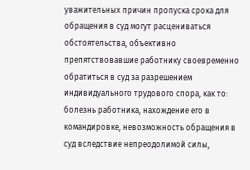уважительных причин пропуска срока для обращения в суд могут расцениваться обстоятельства, объективно препятствовавшие работнику своевременно обратиться в суд за разрешением индивидуального трудового спора, как то: болезнь работника, нахождение его в командировке, невозможность обращения в суд вследствие непреодолимой силы,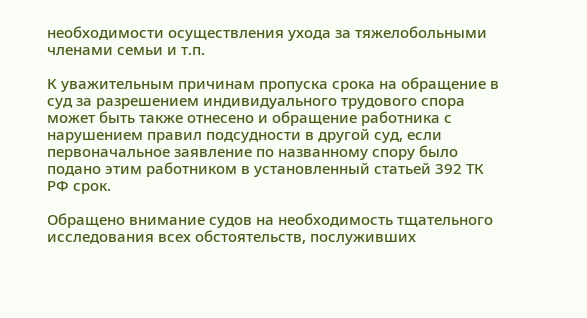необходимости осуществления ухода за тяжелобольными членами семьи и т.п.

К уважительным причинам пропуска срока на обращение в суд за разрешением индивидуального трудового спора может быть также отнесено и обращение работника с нарушением правил подсудности в другой суд, если первоначальное заявление по названному спору было подано этим работником в установленный статьей 392 ТК РФ срок.

Обращено внимание судов на необходимость тщательного исследования всех обстоятельств, послуживших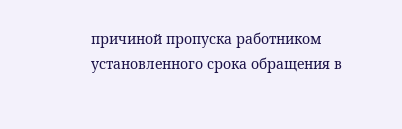причиной пропуска работником установленного срока обращения в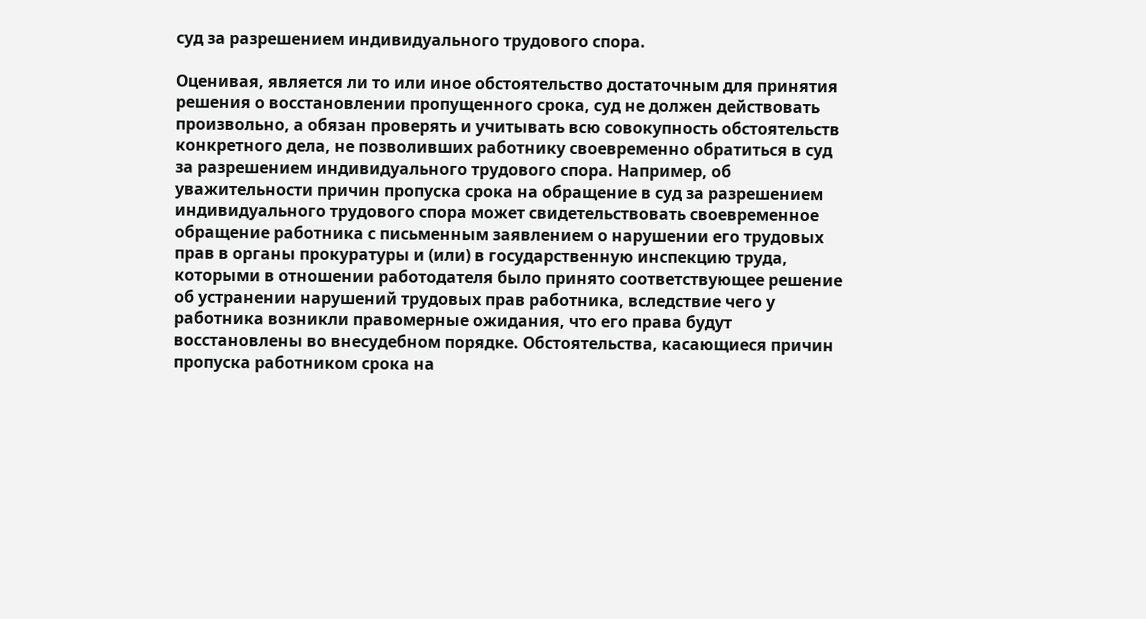суд за разрешением индивидуального трудового спора.

Оценивая, является ли то или иное обстоятельство достаточным для принятия решения о восстановлении пропущенного срока, суд не должен действовать произвольно, а обязан проверять и учитывать всю совокупность обстоятельств конкретного дела, не позволивших работнику своевременно обратиться в суд за разрешением индивидуального трудового спора. Например, об уважительности причин пропуска срока на обращение в суд за разрешением индивидуального трудового спора может свидетельствовать своевременное обращение работника с письменным заявлением о нарушении его трудовых прав в органы прокуратуры и (или) в государственную инспекцию труда, которыми в отношении работодателя было принято соответствующее решение об устранении нарушений трудовых прав работника, вследствие чего у работника возникли правомерные ожидания, что его права будут восстановлены во внесудебном порядке. Обстоятельства, касающиеся причин пропуска работником срока на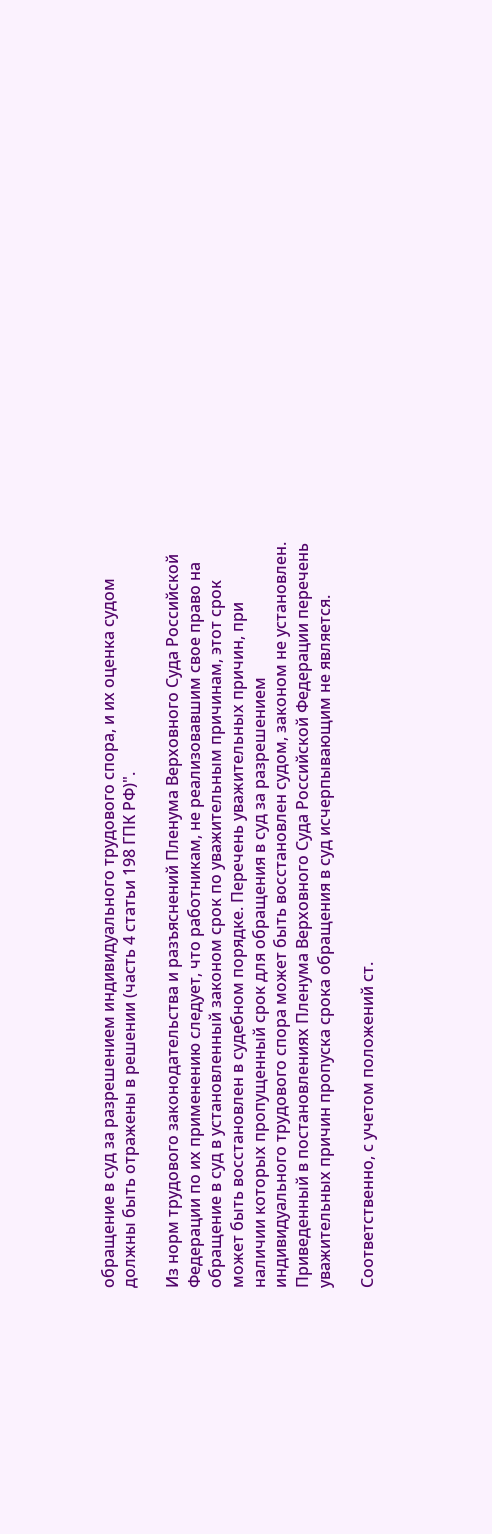обращение в суд за разрешением индивидуального трудового спора, и их оценка судом должны быть отражены в решении (часть 4 статьи 198 ГПК РФ)".

Из норм трудового законодательства и разъяснений Пленума Верховного Суда Российской Федерации по их применению следует, что работникам, не реализовавшим свое право на обращение в суд в установленный законом срок по уважительным причинам, этот срок может быть восстановлен в судебном порядке. Перечень уважительных причин, при наличии которых пропущенный срок для обращения в суд за разрешением индивидуального трудового спора может быть восстановлен судом, законом не установлен. Приведенный в постановлениях Пленума Верховного Суда Российской Федерации перечень уважительных причин пропуска срока обращения в суд исчерпывающим не является.

Соответственно, с учетом положений ст.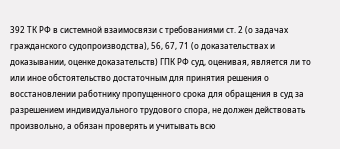392 ТК РФ в системной взаимосвязи с требованиями ст. 2 (о задачах гражданского судопроизводства), 56, 67, 71 (о доказательствах и доказывании, оценке доказательств) ГПК РФ суд, оценивая, является ли то или иное обстоятельство достаточным для принятия решения о восстановлении работнику пропущенного срока для обращения в суд за разрешением индивидуального трудового спора, не должен действовать произвольно, а обязан проверять и учитывать всю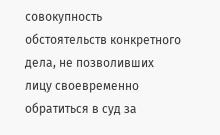совокупность обстоятельств конкретного дела, не позволивших лицу своевременно обратиться в суд за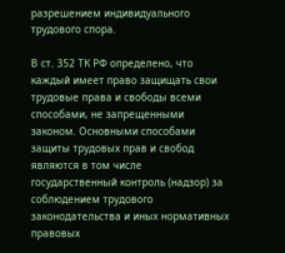разрешением индивидуального трудового спора.

В ст. 352 ТК РФ определено, что каждый имеет право защищать свои трудовые права и свободы всеми способами, не запрещенными законом. Основными способами защиты трудовых прав и свобод являются в том числе государственный контроль (надзор) за соблюдением трудового законодательства и иных нормативных правовых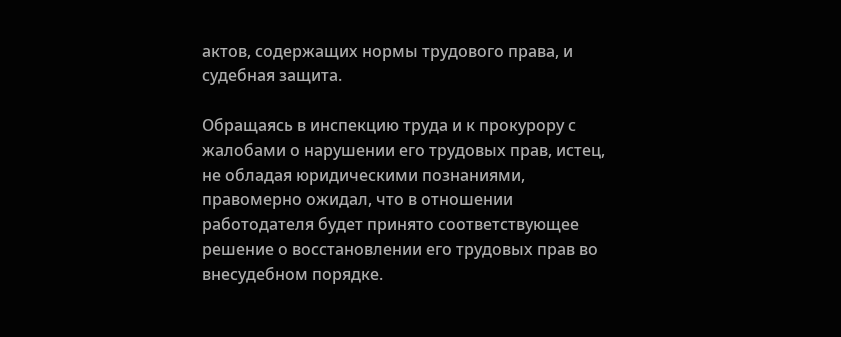актов, содержащих нормы трудового права, и судебная защита.

Обращаясь в инспекцию труда и к прокурору с жалобами о нарушении его трудовых прав, истец, не обладая юридическими познаниями, правомерно ожидал, что в отношении работодателя будет принято соответствующее решение о восстановлении его трудовых прав во внесудебном порядке.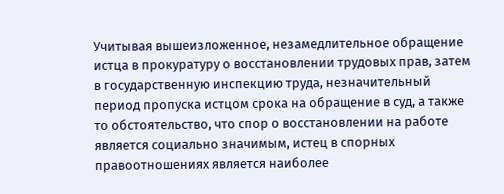Учитывая вышеизложенное, незамедлительное обращение истца в прокуратуру о восстановлении трудовых прав, затем в государственную инспекцию труда, незначительный период пропуска истцом срока на обращение в суд, а также то обстоятельство, что спор о восстановлении на работе является социально значимым, истец в спорных правоотношениях является наиболее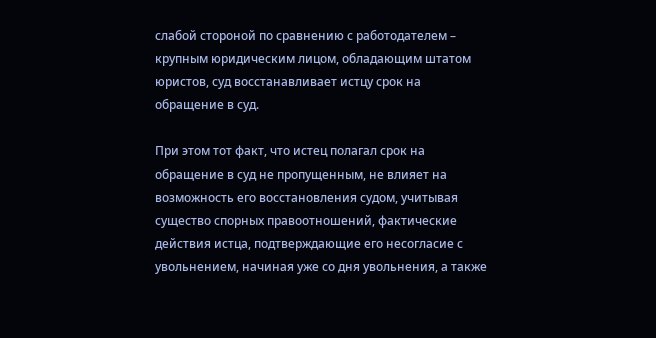слабой стороной по сравнению с работодателем – крупным юридическим лицом, обладающим штатом юристов, суд восстанавливает истцу срок на обращение в суд.

При этом тот факт, что истец полагал срок на обращение в суд не пропущенным, не влияет на возможность его восстановления судом, учитывая существо спорных правоотношений, фактические действия истца, подтверждающие его несогласие с увольнением, начиная уже со дня увольнения, а также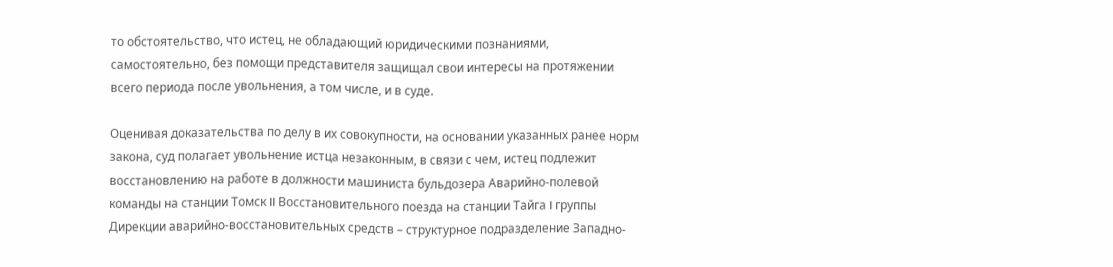то обстоятельство, что истец, не обладающий юридическими познаниями, самостоятельно, без помощи представителя защищал свои интересы на протяжении всего периода после увольнения, а том числе, и в суде.

Оценивая доказательства по делу в их совокупности, на основании указанных ранее норм закона, суд полагает увольнение истца незаконным, в связи с чем, истец подлежит восстановлению на работе в должности машиниста бульдозера Аварийно-полевой команды на станции Томск II Восстановительного поезда на станции Тайга I группы Дирекции аварийно-восстановительных средств – структурное подразделение Западно-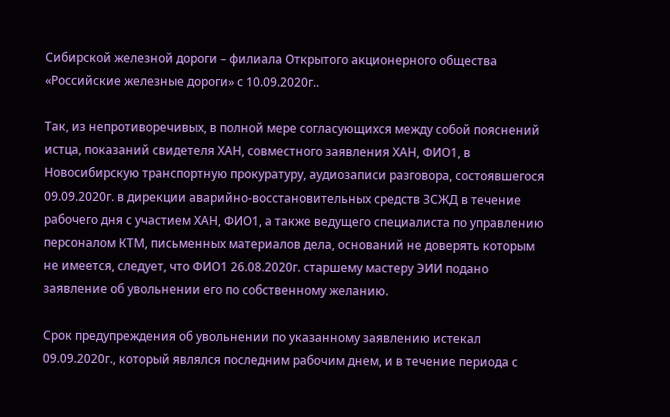Сибирской железной дороги – филиала Открытого акционерного общества «Российские железные дороги» с 10.09.2020г..

Так, из непротиворечивых, в полной мере согласующихся между собой пояснений истца, показаний свидетеля ХАН, совместного заявления ХАН, ФИО1, в Новосибирскую транспортную прокуратуру, аудиозаписи разговора, состоявшегося 09.09.2020г. в дирекции аварийно-восстановительных средств ЗСЖД в течение рабочего дня с участием ХАН, ФИО1, а также ведущего специалиста по управлению персоналом КТМ, письменных материалов дела, оснований не доверять которым не имеется, следует, что ФИО1 26.08.2020г. старшему мастеру ЭИИ подано заявление об увольнении его по собственному желанию.

Срок предупреждения об увольнении по указанному заявлению истекал 09.09.2020г., который являлся последним рабочим днем, и в течение периода с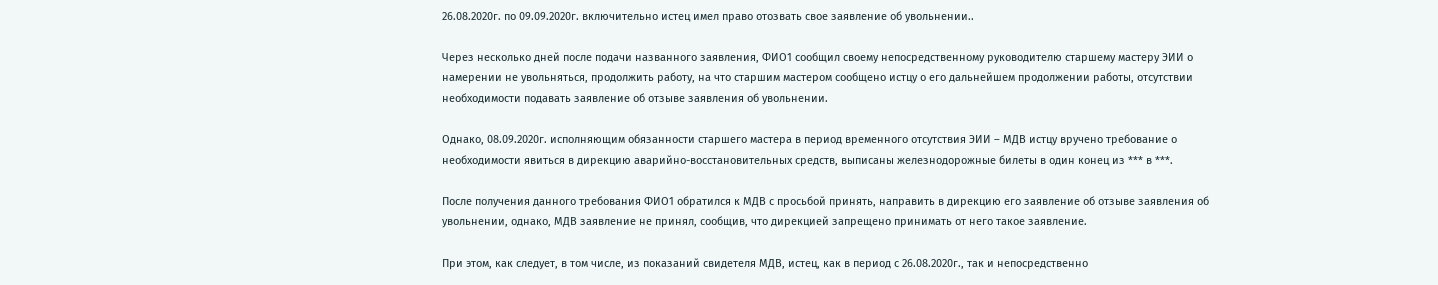26.08.2020г. по 09.09.2020г. включительно истец имел право отозвать свое заявление об увольнении..

Через несколько дней после подачи названного заявления, ФИО1 сообщил своему непосредственному руководителю старшему мастеру ЭИИ о намерении не увольняться, продолжить работу, на что старшим мастером сообщено истцу о его дальнейшем продолжении работы, отсутствии необходимости подавать заявление об отзыве заявления об увольнении.

Однако, 08.09.2020г. исполняющим обязанности старшего мастера в период временного отсутствия ЭИИ – МДВ истцу вручено требование о необходимости явиться в дирекцию аварийно-восстановительных средств, выписаны железнодорожные билеты в один конец из *** в ***.

После получения данного требования ФИО1 обратился к МДВ с просьбой принять, направить в дирекцию его заявление об отзыве заявления об увольнении, однако, МДВ заявление не принял, сообщив, что дирекцией запрещено принимать от него такое заявление.

При этом, как следует, в том числе, из показаний свидетеля МДВ, истец, как в период с 26.08.2020г., так и непосредственно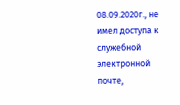08.09.2020г., не имел доступа к служебной электронной почте,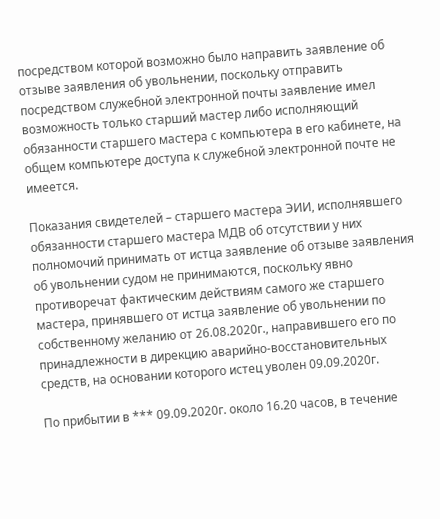посредством которой возможно было направить заявление об отзыве заявления об увольнении, поскольку отправить посредством служебной электронной почты заявление имел возможность только старший мастер либо исполняющий обязанности старшего мастера с компьютера в его кабинете, на общем компьютере доступа к служебной электронной почте не имеется.

Показания свидетелей – старшего мастера ЭИИ, исполнявшего обязанности старшего мастера МДВ об отсутствии у них полномочий принимать от истца заявление об отзыве заявления об увольнении судом не принимаются, поскольку явно противоречат фактическим действиям самого же старшего мастера, принявшего от истца заявление об увольнении по собственному желанию от 26.08.2020г., направившего его по принадлежности в дирекцию аварийно-восстановительных средств, на основании которого истец уволен 09.09.2020г.

По прибытии в *** 09.09.2020г. около 16.20 часов, в течение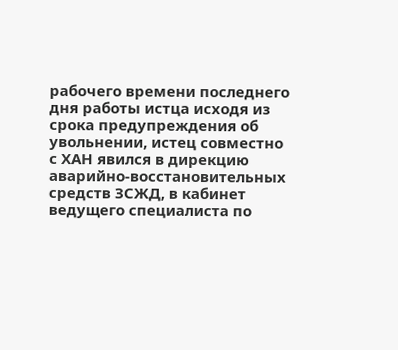рабочего времени последнего дня работы истца исходя из срока предупреждения об увольнении, истец совместно с ХАН явился в дирекцию аварийно-восстановительных средств ЗСЖД, в кабинет ведущего специалиста по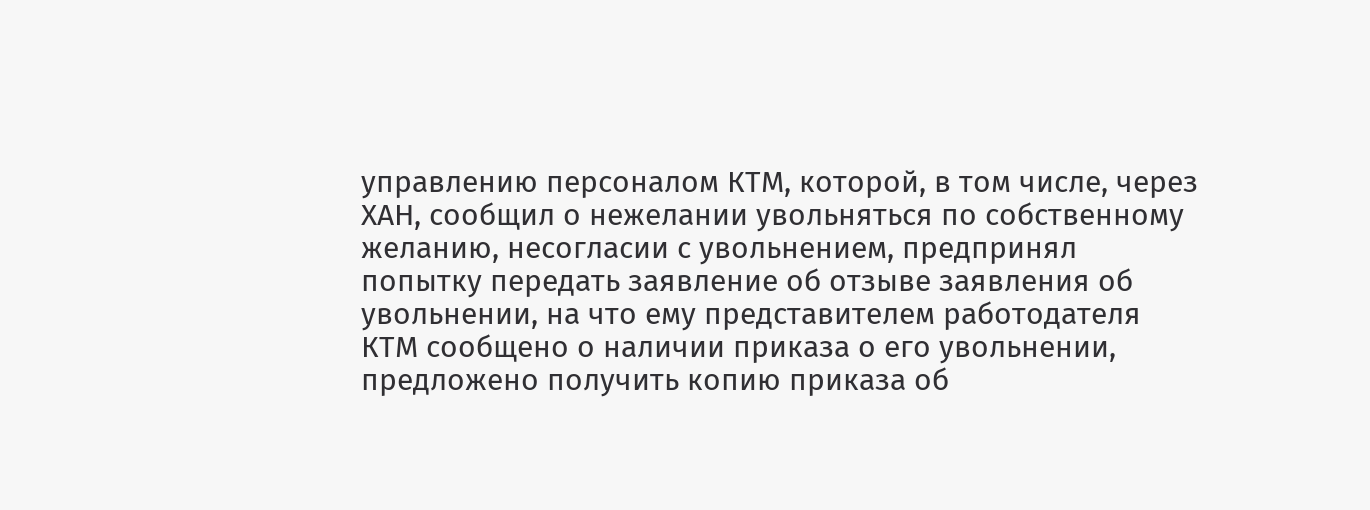управлению персоналом КТМ, которой, в том числе, через ХАН, сообщил о нежелании увольняться по собственному желанию, несогласии с увольнением, предпринял попытку передать заявление об отзыве заявления об увольнении, на что ему представителем работодателя КТМ сообщено о наличии приказа о его увольнении, предложено получить копию приказа об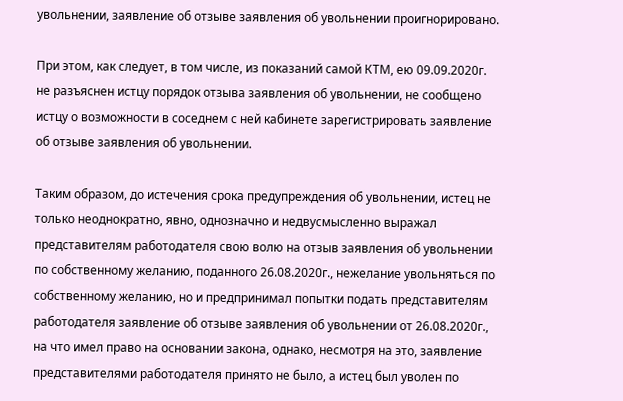увольнении, заявление об отзыве заявления об увольнении проигнорировано.

При этом, как следует, в том числе, из показаний самой КТМ, ею 09.09.2020г. не разъяснен истцу порядок отзыва заявления об увольнении, не сообщено истцу о возможности в соседнем с ней кабинете зарегистрировать заявление об отзыве заявления об увольнении.

Таким образом, до истечения срока предупреждения об увольнении, истец не только неоднократно, явно, однозначно и недвусмысленно выражал представителям работодателя свою волю на отзыв заявления об увольнении по собственному желанию, поданного 26.08.2020г., нежелание увольняться по собственному желанию, но и предпринимал попытки подать представителям работодателя заявление об отзыве заявления об увольнении от 26.08.2020г., на что имел право на основании закона, однако, несмотря на это, заявление представителями работодателя принято не было, а истец был уволен по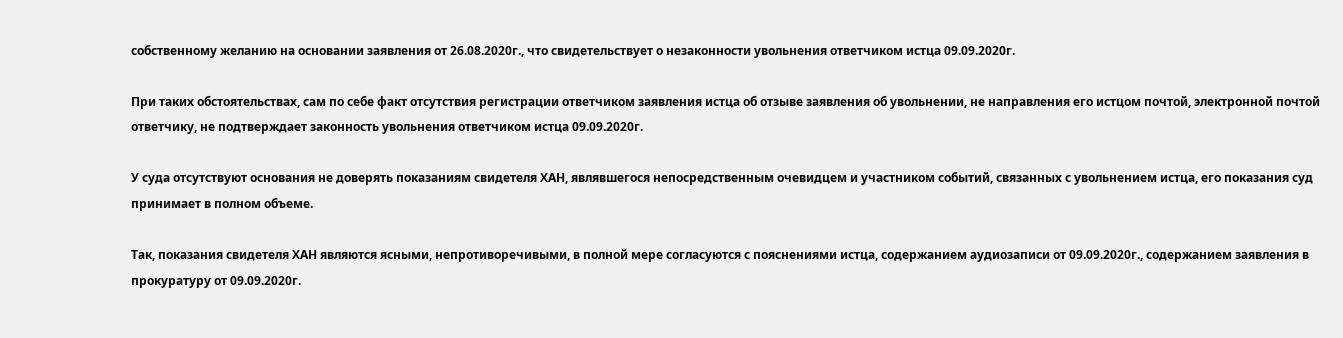собственному желанию на основании заявления от 26.08.2020г., что свидетельствует о незаконности увольнения ответчиком истца 09.09.2020г.

При таких обстоятельствах, сам по себе факт отсутствия регистрации ответчиком заявления истца об отзыве заявления об увольнении, не направления его истцом почтой, электронной почтой ответчику, не подтверждает законность увольнения ответчиком истца 09.09.2020г.

У суда отсутствуют основания не доверять показаниям свидетеля ХАН, являвшегося непосредственным очевидцем и участником событий, связанных с увольнением истца, его показания суд принимает в полном объеме.

Так, показания свидетеля ХАН являются ясными, непротиворечивыми, в полной мере согласуются с пояснениями истца, содержанием аудиозаписи от 09.09.2020г., содержанием заявления в прокуратуру от 09.09.2020г.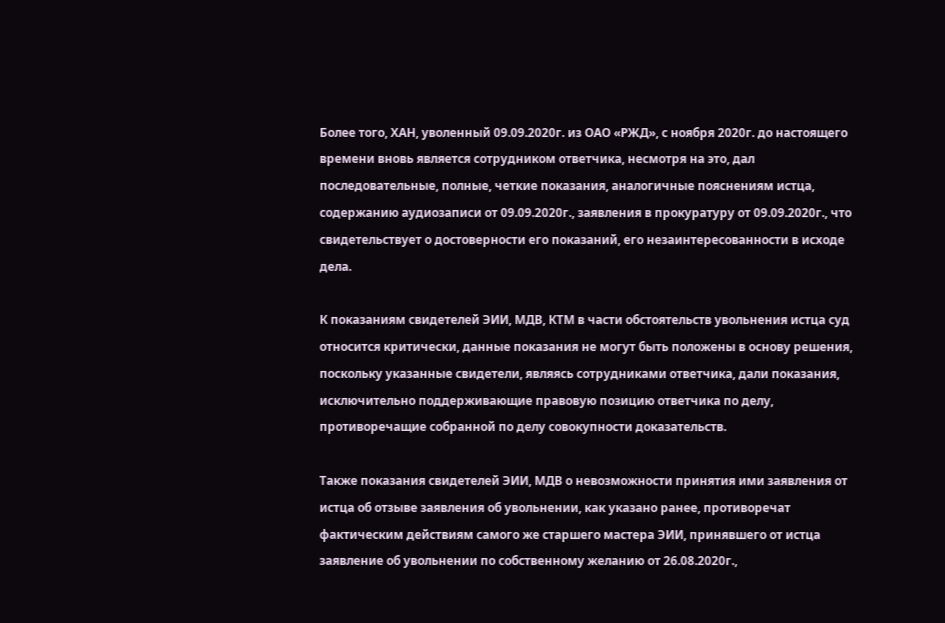Более того, ХАН, уволенный 09.09.2020г. из ОАО «РЖД», с ноября 2020г. до настоящего времени вновь является сотрудником ответчика, несмотря на это, дал последовательные, полные, четкие показания, аналогичные пояснениям истца, содержанию аудиозаписи от 09.09.2020г., заявления в прокуратуру от 09.09.2020г., что свидетельствует о достоверности его показаний, его незаинтересованности в исходе дела.

К показаниям свидетелей ЭИИ, МДВ, КТМ в части обстоятельств увольнения истца суд относится критически, данные показания не могут быть положены в основу решения, поскольку указанные свидетели, являясь сотрудниками ответчика, дали показания, исключительно поддерживающие правовую позицию ответчика по делу, противоречащие собранной по делу совокупности доказательств.

Также показания свидетелей ЭИИ, МДВ о невозможности принятия ими заявления от истца об отзыве заявления об увольнении, как указано ранее, противоречат фактическим действиям самого же старшего мастера ЭИИ, принявшего от истца заявление об увольнении по собственному желанию от 26.08.2020г.,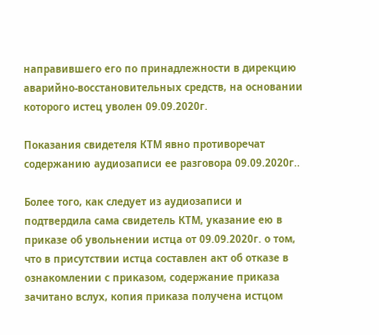направившего его по принадлежности в дирекцию аварийно-восстановительных средств, на основании которого истец уволен 09.09.2020г.

Показания свидетеля КТМ явно противоречат содержанию аудиозаписи ее разговора 09.09.2020г..

Более того, как следует из аудиозаписи и подтвердила сама свидетель КТМ, указание ею в приказе об увольнении истца от 09.09.2020г. о том, что в присутствии истца составлен акт об отказе в ознакомлении с приказом, содержание приказа зачитано вслух, копия приказа получена истцом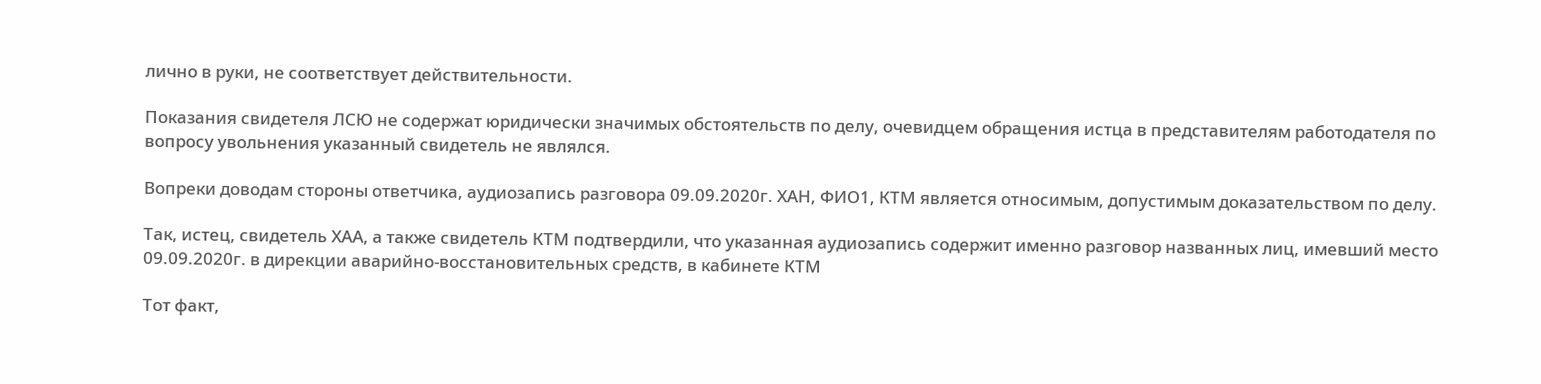лично в руки, не соответствует действительности.

Показания свидетеля ЛСЮ не содержат юридически значимых обстоятельств по делу, очевидцем обращения истца в представителям работодателя по вопросу увольнения указанный свидетель не являлся.

Вопреки доводам стороны ответчика, аудиозапись разговора 09.09.2020г. ХАН, ФИО1, КТМ является относимым, допустимым доказательством по делу.

Так, истец, свидетель ХАА, а также свидетель КТМ подтвердили, что указанная аудиозапись содержит именно разговор названных лиц, имевший место 09.09.2020г. в дирекции аварийно-восстановительных средств, в кабинете КТМ

Тот факт,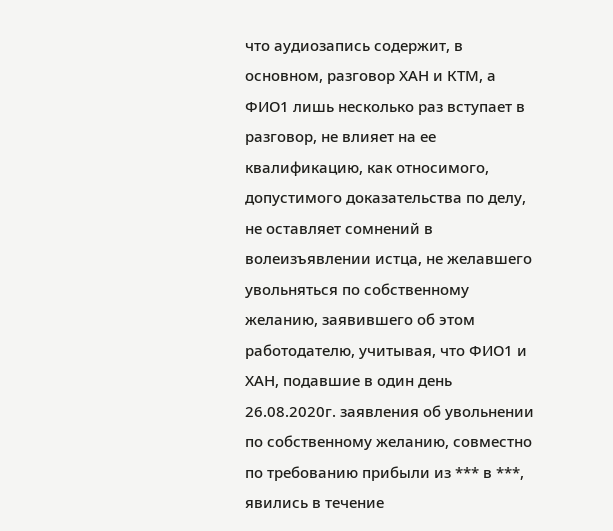что аудиозапись содержит, в основном, разговор ХАН и КТМ, а ФИО1 лишь несколько раз вступает в разговор, не влияет на ее квалификацию, как относимого, допустимого доказательства по делу, не оставляет сомнений в волеизъявлении истца, не желавшего увольняться по собственному желанию, заявившего об этом работодателю, учитывая, что ФИО1 и ХАН, подавшие в один день 26.08.2020г. заявления об увольнении по собственному желанию, совместно по требованию прибыли из *** в ***, явились в течение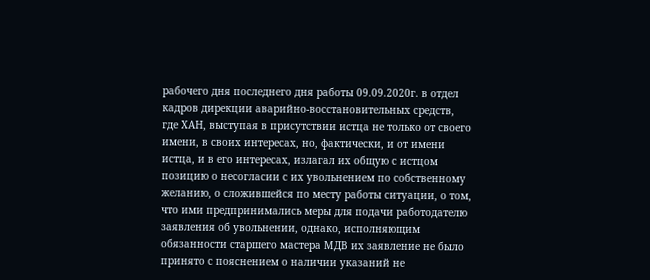рабочего дня последнего дня работы 09.09.2020г. в отдел кадров дирекции аварийно-восстановительных средств, где ХАН, выступая в присутствии истца не только от своего имени, в своих интересах, но, фактически, и от имени истца, и в его интересах, излагал их общую с истцом позицию о несогласии с их увольнением по собственному желанию, о сложившейся по месту работы ситуации, о том, что ими предпринимались меры для подачи работодателю заявления об увольнении, однако, исполняющим обязанности старшего мастера МДВ их заявление не было принято с пояснением о наличии указаний не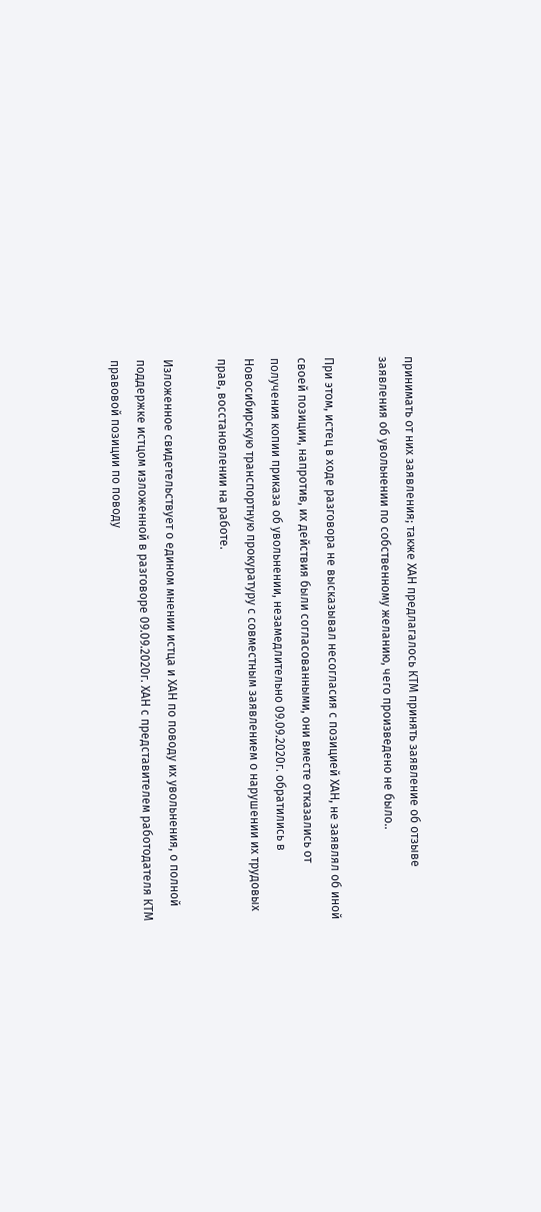принимать от них заявления; также ХАН предлагалось КТМ принять заявление об отзыве заявления об увольнении по собственному желанию, чего произведено не было..

При этом, истец в ходе разговора не высказывал несогласия с позицией ХАН, не заявлял об иной своей позиции, напротив, их действия были согласованными, они вместе отказались от получения копии приказа об увольнении, незамедлительно 09.09.2020г. обратились в Новосибирскую транспортную прокуратуру с совместным заявлением о нарушении их трудовых прав, восстановлении на работе.

Изложенное свидетельствует о едином мнении истца и ХАН по поводу их увольнения, о полной поддержке истцом изложенной в разговоре 09.09.2020г. ХАН с представителем работодателя КТМ правовой позиции по поводу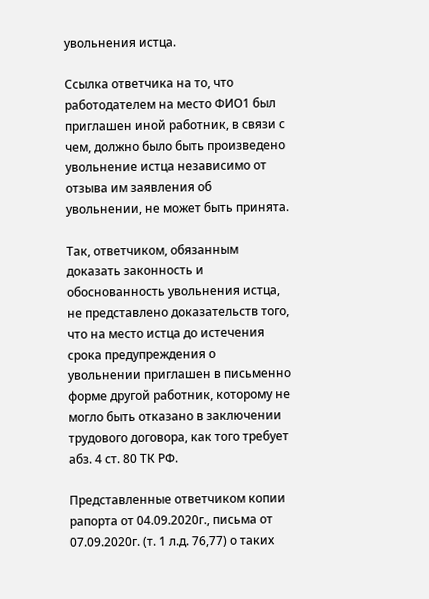увольнения истца.

Ссылка ответчика на то, что работодателем на место ФИО1 был приглашен иной работник, в связи с чем, должно было быть произведено увольнение истца независимо от отзыва им заявления об увольнении, не может быть принята.

Так, ответчиком, обязанным доказать законность и обоснованность увольнения истца, не представлено доказательств того, что на место истца до истечения срока предупреждения о увольнении приглашен в письменно форме другой работник, которому не могло быть отказано в заключении трудового договора, как того требует абз. 4 ст. 80 ТК РФ.

Представленные ответчиком копии рапорта от 04.09.2020г., письма от 07.09.2020г. (т. 1 л.д. 76,77) о таких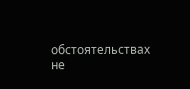обстоятельствах не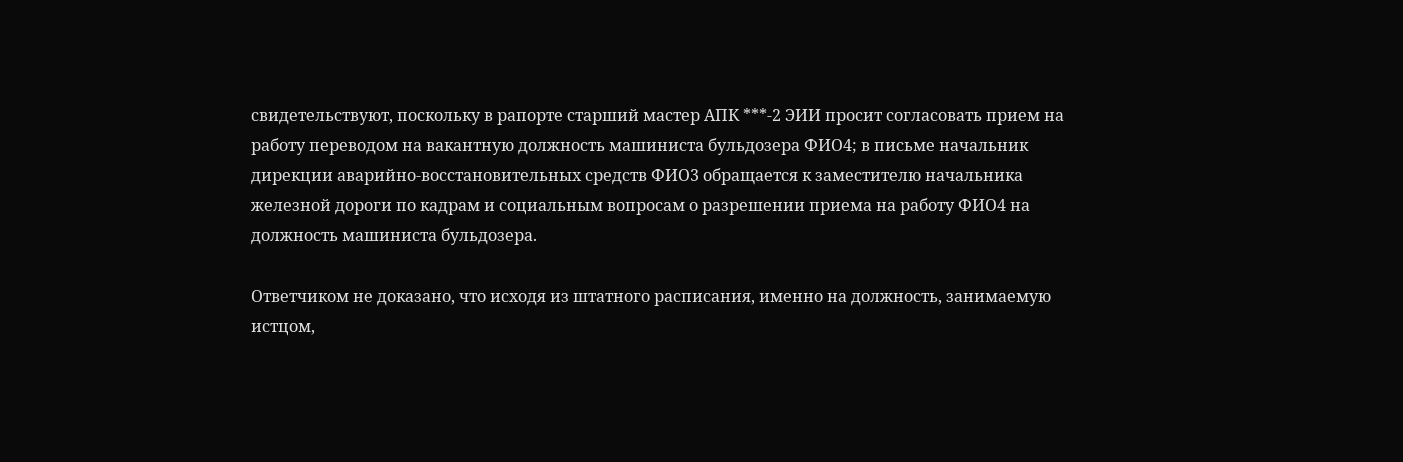свидетельствуют, поскольку в рапорте старший мастер АПК ***-2 ЭИИ просит согласовать прием на работу переводом на вакантную должность машиниста бульдозера ФИО4; в письме начальник дирекции аварийно-восстановительных средств ФИО3 обращается к заместителю начальника железной дороги по кадрам и социальным вопросам о разрешении приема на работу ФИО4 на должность машиниста бульдозера.

Ответчиком не доказано, что исходя из штатного расписания, именно на должность, занимаемую истцом,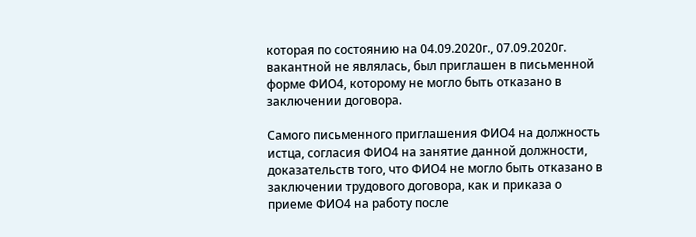которая по состоянию на 04.09.2020г., 07.09.2020г. вакантной не являлась, был приглашен в письменной форме ФИО4, которому не могло быть отказано в заключении договора.

Самого письменного приглашения ФИО4 на должность истца, согласия ФИО4 на занятие данной должности, доказательств того, что ФИО4 не могло быть отказано в заключении трудового договора, как и приказа о приеме ФИО4 на работу после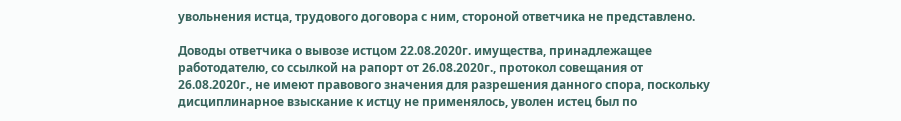увольнения истца, трудового договора с ним, стороной ответчика не представлено.

Доводы ответчика о вывозе истцом 22.08.2020г. имущества, принадлежащее работодателю, со ссылкой на рапорт от 26.08.2020г., протокол совещания от 26.08.2020г., не имеют правового значения для разрешения данного спора, поскольку дисциплинарное взыскание к истцу не применялось, уволен истец был по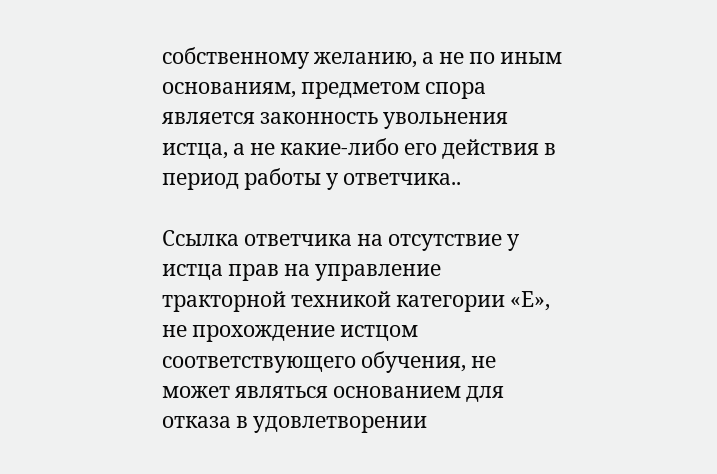собственному желанию, а не по иным основаниям, предметом спора является законность увольнения истца, а не какие-либо его действия в период работы у ответчика..

Ссылка ответчика на отсутствие у истца прав на управление тракторной техникой категории «Е», не прохождение истцом соответствующего обучения, не может являться основанием для отказа в удовлетворении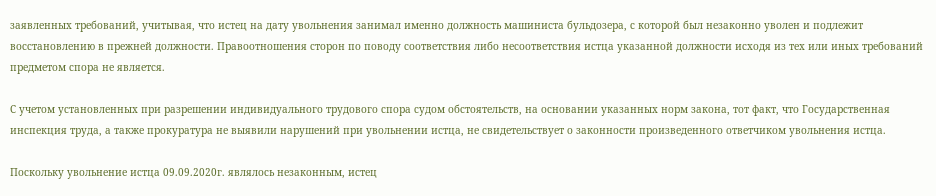заявленных требований, учитывая, что истец на дату увольнения занимал именно должность машиниста бульдозера, с которой был незаконно уволен и подлежит восстановлению в прежней должности. Правоотношения сторон по поводу соответствия либо несоответствия истца указанной должности исходя из тех или иных требований предметом спора не является.

С учетом установленных при разрешении индивидуального трудового спора судом обстоятельств, на основании указанных норм закона, тот факт, что Государственная инспекция труда, а также прокуратура не выявили нарушений при увольнении истца, не свидетельствует о законности произведенного ответчиком увольнения истца.

Поскольку увольнение истца 09.09.2020г. являлось незаконным, истец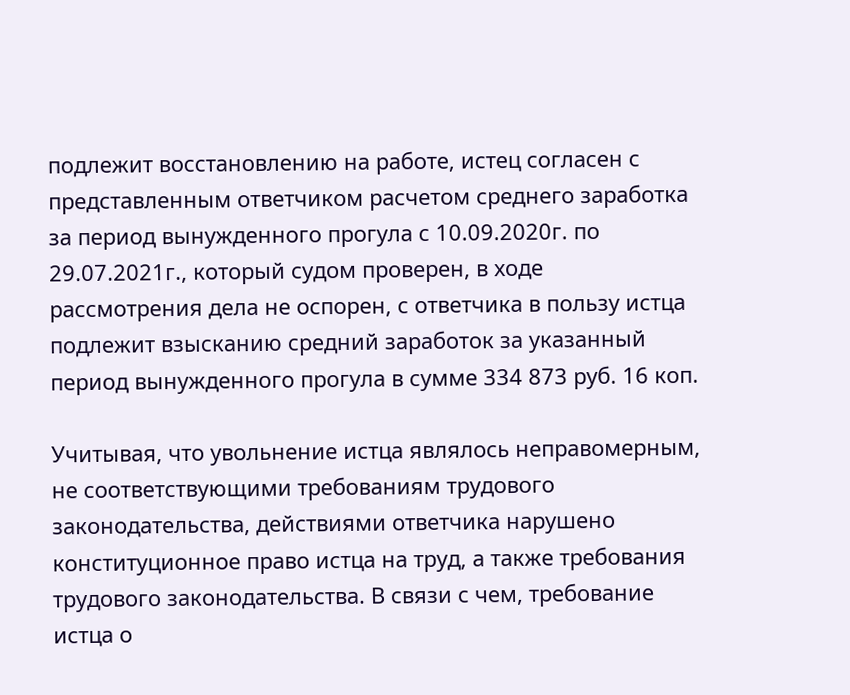подлежит восстановлению на работе, истец согласен с представленным ответчиком расчетом среднего заработка за период вынужденного прогула с 10.09.2020г. по 29.07.2021г., который судом проверен, в ходе рассмотрения дела не оспорен, с ответчика в пользу истца подлежит взысканию средний заработок за указанный период вынужденного прогула в сумме 334 873 руб. 16 коп.

Учитывая, что увольнение истца являлось неправомерным, не соответствующими требованиям трудового законодательства, действиями ответчика нарушено конституционное право истца на труд, а также требования трудового законодательства. В связи с чем, требование истца о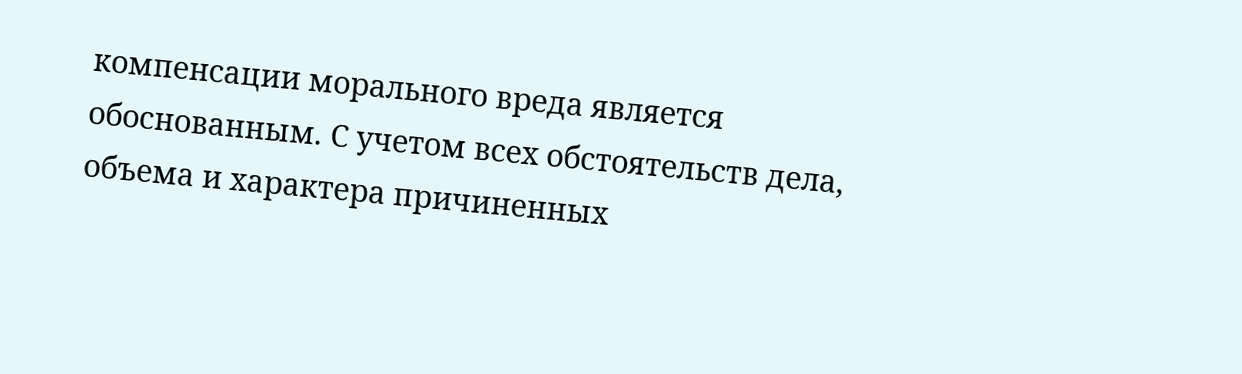компенсации морального вреда является обоснованным. С учетом всех обстоятельств дела, объема и характера причиненных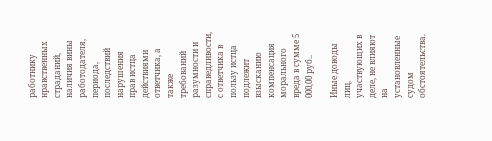работнику нравственных страданий, наличия вины работодателя, периода, последствий нарушения прав истца действиями ответчика, а также требований разумности и справедливости, с ответчика в пользу истца подлежит взысканию компенсация морального вреда в сумме 5 000,00 руб..

Иные доводы лиц, участвующих в деле, не влияют на установленные судом обстоятельства.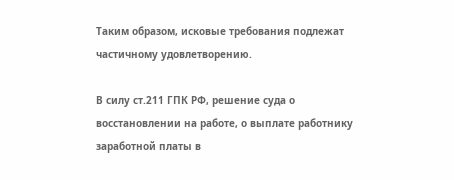Таким образом, исковые требования подлежат частичному удовлетворению.

В силу ст.211 ГПК РФ, решение суда о восстановлении на работе, о выплате работнику заработной платы в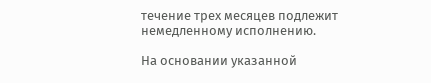течение трех месяцев подлежит немедленному исполнению.

На основании указанной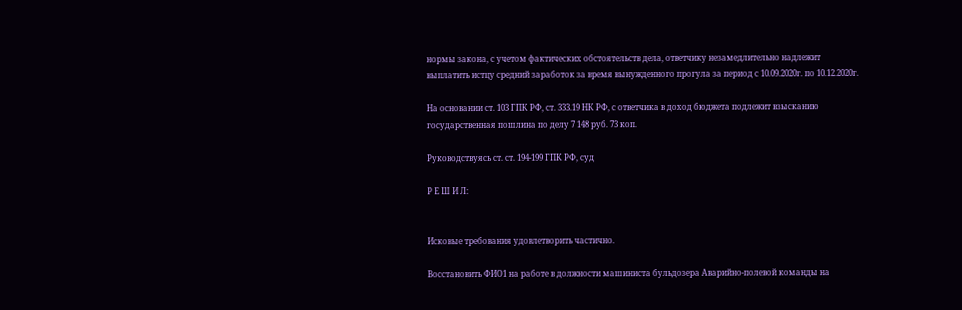нормы закона, с учетом фактических обстоятельств дела, ответчику незамедлительно надлежит выплатить истцу средний заработок за время вынужденного прогула за период с 10.09.2020г. по 10.12.2020г.

На основании ст. 103 ГПК РФ, ст. 333.19 НК РФ, с ответчика в доход бюджета подлежит взысканию государственная пошлина по делу 7 148 руб. 73 коп.

Руководствуясь ст. ст. 194-199 ГПК РФ, суд

Р Е Ш И Л:


Исковые требования удовлетворить частично.

Восстановить ФИО1 на работе в должности машиниста бульдозера Аварийно-полевой команды на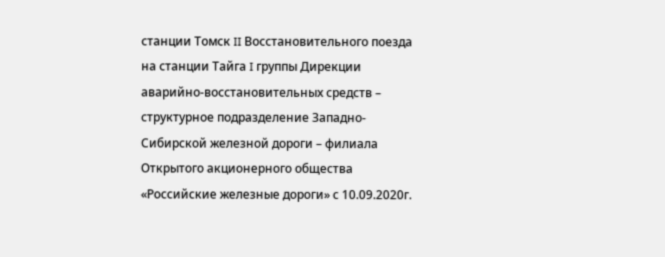станции Томск II Восстановительного поезда на станции Тайга I группы Дирекции аварийно-восстановительных средств – структурное подразделение Западно-Сибирской железной дороги – филиала Открытого акционерного общества «Российские железные дороги» с 10.09.2020г.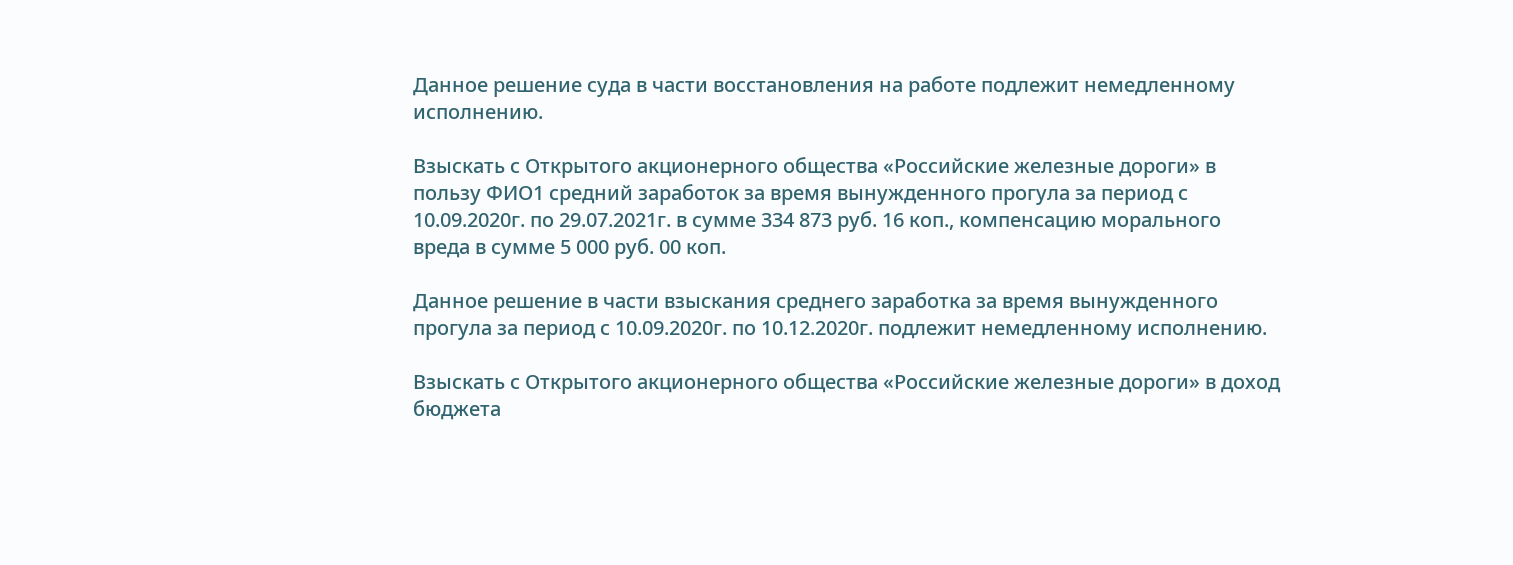Данное решение суда в части восстановления на работе подлежит немедленному исполнению.

Взыскать с Открытого акционерного общества «Российские железные дороги» в пользу ФИО1 средний заработок за время вынужденного прогула за период с 10.09.2020г. по 29.07.2021г. в сумме 334 873 руб. 16 коп., компенсацию морального вреда в сумме 5 000 руб. 00 коп.

Данное решение в части взыскания среднего заработка за время вынужденного прогула за период с 10.09.2020г. по 10.12.2020г. подлежит немедленному исполнению.

Взыскать с Открытого акционерного общества «Российские железные дороги» в доход бюджета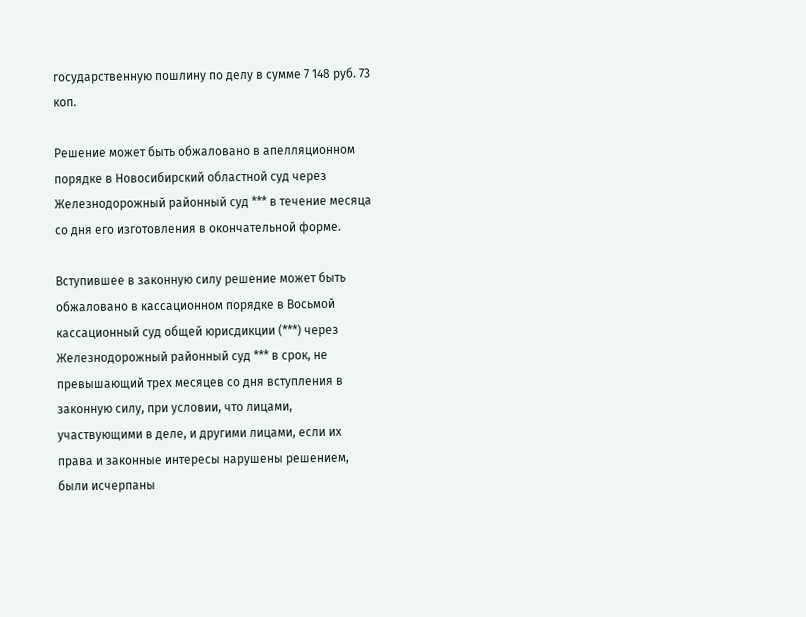государственную пошлину по делу в сумме 7 148 руб. 73 коп.

Решение может быть обжаловано в апелляционном порядке в Новосибирский областной суд через Железнодорожный районный суд *** в течение месяца со дня его изготовления в окончательной форме.

Вступившее в законную силу решение может быть обжаловано в кассационном порядке в Восьмой кассационный суд общей юрисдикции (***) через Железнодорожный районный суд *** в срок, не превышающий трех месяцев со дня вступления в законную силу, при условии, что лицами, участвующими в деле, и другими лицами, если их права и законные интересы нарушены решением, были исчерпаны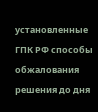установленные ГПК РФ способы обжалования решения до дня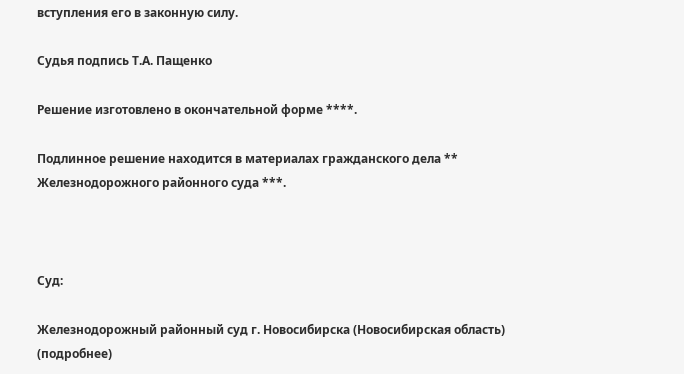вступления его в законную силу.

Судья подпись Т.А. Пащенко

Решение изготовлено в окончательной форме ****.

Подлинное решение находится в материалах гражданского дела ** Железнодорожного районного суда ***.



Суд:

Железнодорожный районный суд г. Новосибирска (Новосибирская область) (подробнее)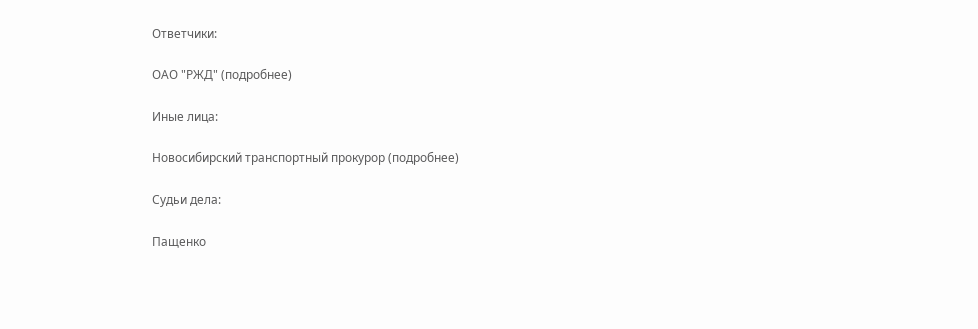Ответчики:

ОАО "РЖД" (подробнее)

Иные лица:

Новосибирский транспортный прокурор (подробнее)

Судьи дела:

Пащенко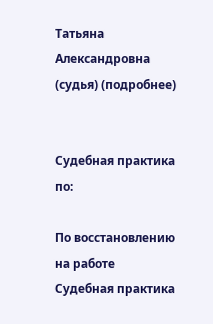Татьяна Александровна (судья) (подробнее)


Судебная практика по:

По восстановлению на работе
Судебная практика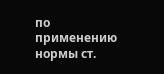по применению нормы ст.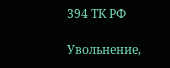394 ТК РФ

Увольнение,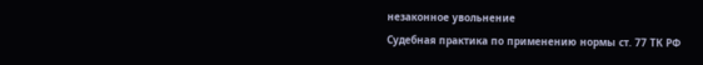незаконное увольнение
Судебная практика по применению нормы ст. 77 ТК РФ